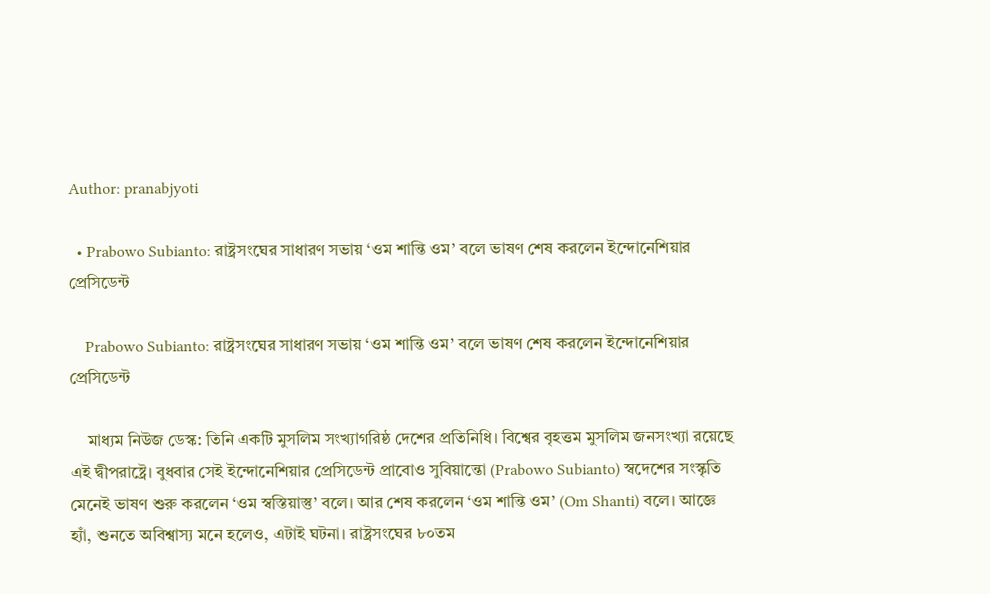Author: pranabjyoti

  • Prabowo Subianto: রাষ্ট্রসংঘের সাধারণ সভায় ‘ওম শান্তি ওম’ বলে ভাষণ শেষ করলেন ইন্দোনেশিয়ার প্রেসিডেন্ট

    Prabowo Subianto: রাষ্ট্রসংঘের সাধারণ সভায় ‘ওম শান্তি ওম’ বলে ভাষণ শেষ করলেন ইন্দোনেশিয়ার প্রেসিডেন্ট

    মাধ্যম নিউজ ডেস্ক: তিনি একটি মুসলিম সংখ্যাগরিষ্ঠ দেশের প্রতিনিধি। বিশ্বের বৃহত্তম মুসলিম জনসংখ্যা রয়েছে এই দ্বীপরাষ্ট্রে। বুধবার সেই ইন্দোনেশিয়ার প্রেসিডেন্ট প্রাবোও সুবিয়ান্তো (Prabowo Subianto) স্বদেশের সংস্কৃতি মেনেই ভাষণ শুরু করলেন ‘ওম স্বস্তিয়াস্তু’ বলে। আর শেষ করলেন ‘ওম শান্তি ওম’ (Om Shanti) বলে। আজ্ঞে হ্যাঁ, শুনতে অবিশ্বাস্য মনে হলেও, এটাই ঘটনা। রাষ্ট্রসংঘের ৮০তম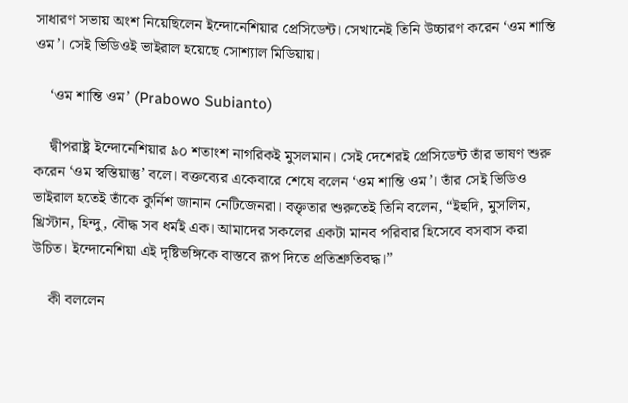সাধারণ সভায় অংশ নিয়েছিলেন ইন্দোনেশিয়ার প্রেসিডেন্ট। সেখানেই তিনি উচ্চারণ করেন ‘ওম শান্তি ওম’। সেই ভিডিওই ভাইরাল হয়েছে সোশ্যাল মিডিয়ায়।

    ‘ওম শান্তি ওম’ (Prabowo Subianto)

    দ্বীপরাষ্ট্র ইন্দোনেশিয়ার ৯০ শতাংশ নাগরিকই মুসলমান। সেই দেশেরই প্রেসিডেন্ট তাঁর ভাষণ শুরু করেন ‘ওম স্বস্তিয়াস্তু’ বলে। বক্তব্যের একেবারে শেষে বলেন ‘ওম শান্তি ওম’। তাঁর সেই ভিডিও ভাইরাল হতেই তাঁকে কুর্নিশ জানান নেটিজেনরা। বক্তৃতার শুরুতেই তিনি বলেন, “ইহুদি, মুসলিম, খ্রিস্টান, হিন্দু, বৌদ্ধ সব ধর্মই এক। আমাদের সকলের একটা মানব পরিবার হিসেবে বসবাস করা উচিত। ইন্দোনেশিয়া এই দৃষ্টিভঙ্গিকে বাস্তবে রূপ দিতে প্রতিশ্রুতিবদ্ধ।”

    কী বললেন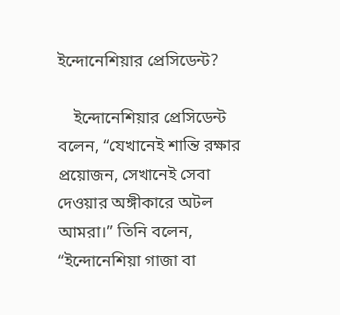ইন্দোনেশিয়ার প্রেসিডেন্ট?

    ইন্দোনেশিয়ার প্রেসিডেন্ট বলেন, “যেখানেই শান্তি রক্ষার প্রয়োজন, সেখানেই সেবা দেওয়ার অঙ্গীকারে অটল আমরা।” তিনি বলেন, “ইন্দোনেশিয়া গাজা বা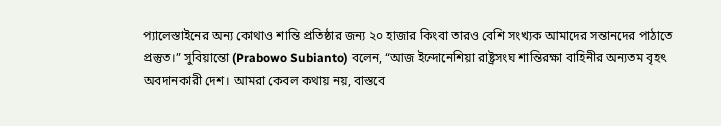প্যালেস্তাইনের অন্য কোথাও শান্তি প্রতিষ্ঠার জন্য ২০ হাজার কিংবা তারও বেশি সংখ্যক আমাদের সন্তানদের পাঠাতে প্রস্তুত।” সুবিয়ান্তো (Prabowo Subianto) বলেন, “আজ ইন্দোনেশিয়া রাষ্ট্রসংঘ শান্তিরক্ষা বাহিনীর অন্যতম বৃহৎ অবদানকারী দেশ। আমরা কেবল কথায় নয়, বাস্তবে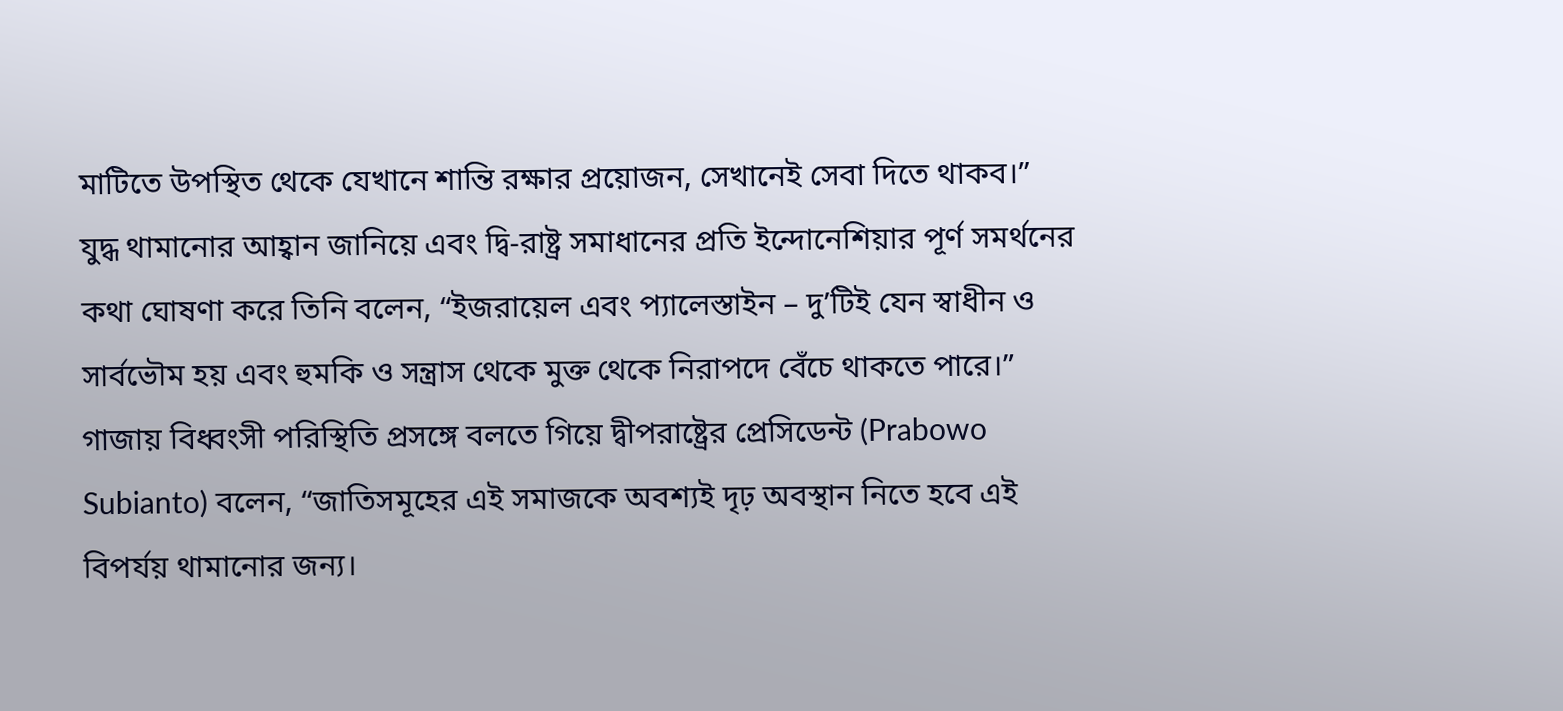মাটিতে উপস্থিত থেকে যেখানে শান্তি রক্ষার প্রয়োজন, সেখানেই সেবা দিতে থাকব।” যুদ্ধ থামানোর আহ্বান জানিয়ে এবং দ্বি-রাষ্ট্র সমাধানের প্রতি ইন্দোনেশিয়ার পূর্ণ সমর্থনের কথা ঘোষণা করে তিনি বলেন, “ইজরায়েল এবং প্যালেস্তাইন – দু’টিই যেন স্বাধীন ও সার্বভৌম হয় এবং হুমকি ও সন্ত্রাস থেকে মুক্ত থেকে নিরাপদে বেঁচে থাকতে পারে।” গাজায় বিধ্বংসী পরিস্থিতি প্রসঙ্গে বলতে গিয়ে দ্বীপরাষ্ট্রের প্রেসিডেন্ট (Prabowo Subianto) বলেন, “জাতিসমূহের এই সমাজকে অবশ্যই দৃঢ় অবস্থান নিতে হবে এই বিপর্যয় থামানোর জন্য।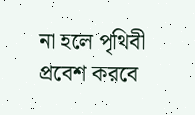না হলে পৃথিবী প্রবেশ করবে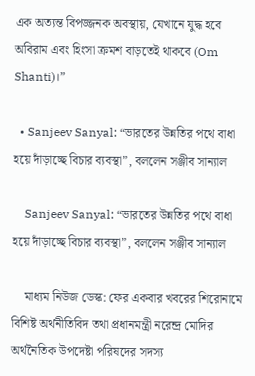এক অত্যন্ত বিপজ্জনক অবস্থায়, যেখানে যুদ্ধ হবে অবিরাম এবং হিংসা ক্রমশ বাড়তেই থাকবে (Om Shanti)।”

  • Sanjeev Sanyal: “ভারতের উন্নতির পথে বাধা হয়ে দাঁড়াচ্ছে বিচার ব্যবস্থা”, বললেন সঞ্জীব সান্যাল

    Sanjeev Sanyal: “ভারতের উন্নতির পথে বাধা হয়ে দাঁড়াচ্ছে বিচার ব্যবস্থা”, বললেন সঞ্জীব সান্যাল

    মাধ্যম নিউজ ডেস্ক: ফের একবার খবরের শিরোনামে বিশিষ্ট অর্থনীতিবিদ তথা প্রধানমন্ত্রী নরেন্দ্র মোদির অর্থনৈতিক উপদেষ্টা পরিষদের সদস্য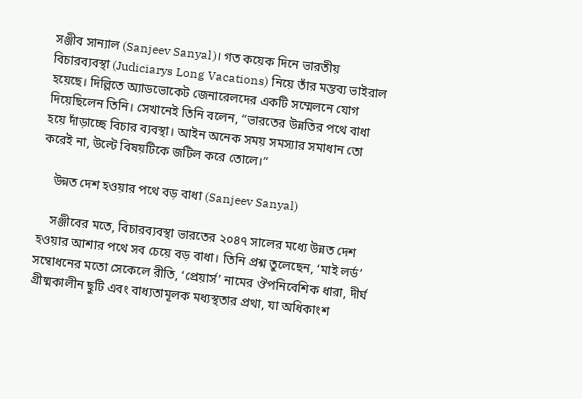সঞ্জীব সান্যাল (Sanjeev Sanyal)। গত কয়েক দিনে ভারতীয় বিচারব্যবস্থা (Judiciarys Long Vacations) নিয়ে তাঁর মন্তব্য ভাইরাল হয়েছে। দিল্লিতে অ্যাডভোকেট জেনারেলদের একটি সম্মেলনে যোগ দিয়েছিলেন তিনি। সেখানেই তিনি বলেন, “ভারতের উন্নতির পথে বাধা হয়ে দাঁড়াচ্ছে বিচার ব্যবস্থা। আইন অনেক সময় সমস্যার সমাধান তো করেই না, উল্টে বিষয়টিকে জটিল করে তোলে।”

    উন্নত দেশ হওয়ার পথে বড় বাধা (Sanjeev Sanyal)

    সঞ্জীবের মতে, বিচারব্যবস্থা ভারতের ২০৪৭ সালের মধ্যে উন্নত দেশ হওয়ার আশার পথে সব চেয়ে বড় বাধা। তিনি প্রশ্ন তুলেছেন, ‘মাই লর্ড’ সম্বোধনের মতো সেকেলে রীতি, ‘প্রেয়ার্স’ নামের ঔপনিবেশিক ধারা, দীর্ঘ গ্রীষ্মকালীন ছুটি এবং বাধ্যতামূলক মধ্যস্থতার প্রথা, যা অধিকাংশ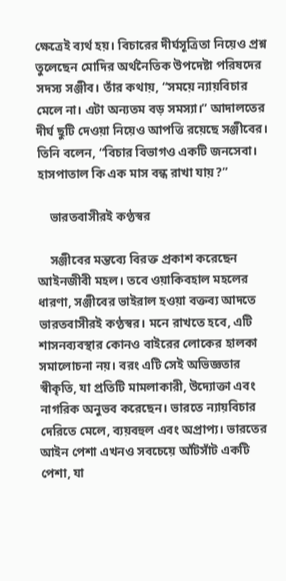ক্ষেত্রেই ব্যর্থ হয়। বিচারের দীর্ঘসূত্রিতা নিয়েও প্রশ্ন তুলেছেন মোদির অর্থনৈতিক উপদেষ্টা পরিষদের সদস্য সঞ্জীব। তাঁর কথায়, “সময়ে ন্যায়বিচার মেলে না। এটা অন্যতম বড় সমস্যা।” আদালতের দীর্ঘ ছুটি দেওয়া নিয়েও আপত্তি রয়েছে সঞ্জীবের। তিনি বলেন, “বিচার বিভাগও একটি জনসেবা। হাসপাতাল কি এক মাস বন্ধ রাখা যায়?”

    ভারতবাসীরই কণ্ঠস্বর

    সঞ্জীবের মন্তব্যে বিরক্ত প্রকাশ করেছেন আইনজীবী মহল। তবে ওয়াকিবহাল মহলের ধারণা, সঞ্জীবের ভাইরাল হওয়া বক্তব্য আদতে ভারতবাসীরই কণ্ঠস্বর। মনে রাখতে হবে, এটি শাসনব্যবস্থার কোনও বাইরের লোকের হালকা সমালোচনা নয়। বরং এটি সেই অভিজ্ঞতার স্বীকৃতি, যা প্রতিটি মামলাকারী, উদ্যোক্তা এবং নাগরিক অনুভব করেছেন। ভারতে ন্যায়বিচার দেরিতে মেলে, ব্যয়বহুল এবং অপ্রাপ্য। ভারতের আইন পেশা এখনও সবচেয়ে আঁটসাঁট একটি পেশা, যা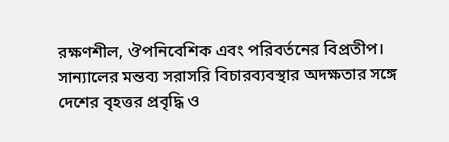রক্ষণশীল, ঔপনিবেশিক এবং পরিবর্তনের বিপ্রতীপ। সান্যালের মন্তব্য সরাসরি বিচারব্যবস্থার অদক্ষতার সঙ্গে দেশের বৃহত্তর প্রবৃদ্ধি ও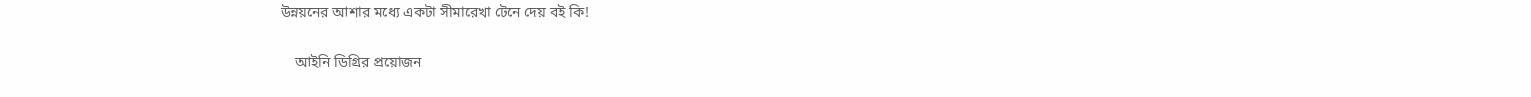উন্নয়নের আশার মধ্যে একটা সীমারেখা টেনে দেয় বই কি!

    আইনি ডিগ্রির প্রয়োজন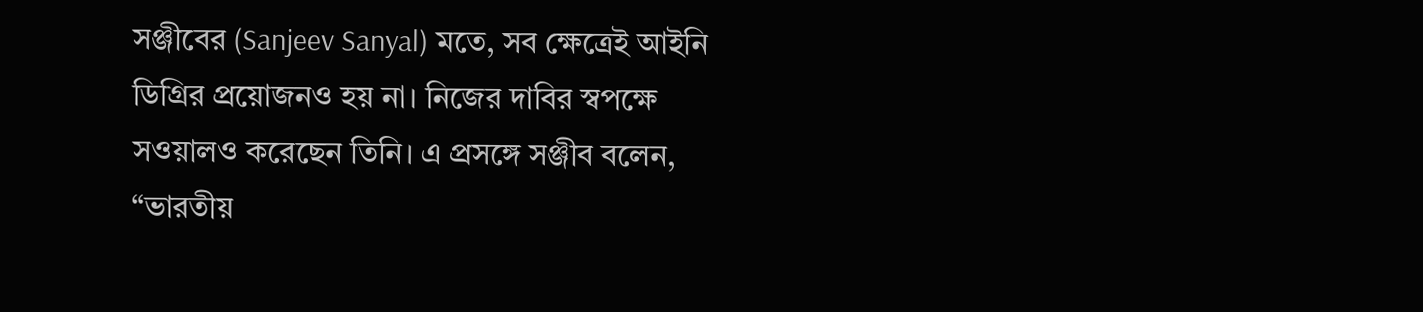সঞ্জীবের (Sanjeev Sanyal) মতে, সব ক্ষেত্রেই আইনি ডিগ্রির প্রয়োজনও হয় না। নিজের দাবির স্বপক্ষে সওয়ালও করেছেন তিনি। এ প্রসঙ্গে সঞ্জীব বলেন, “ভারতীয়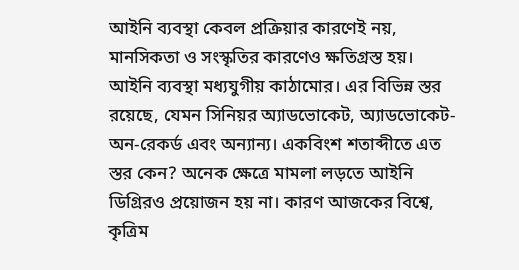আইনি ব্যবস্থা কেবল প্রক্রিয়ার কারণেই নয়, মানসিকতা ও সংস্কৃতির কারণেও ক্ষতিগ্রস্ত হয়। আইনি ব্যবস্থা মধ্যযুগীয় কাঠামোর। এর বিভিন্ন স্তর রয়েছে, যেমন সিনিয়র অ্যাডভোকেট, অ্যাডভোকেট-অন-রেকর্ড এবং অন্যান্য। একবিংশ শতাব্দীতে এত স্তর কেন? অনেক ক্ষেত্রে মামলা লড়তে আইনি ডিগ্রিরও প্রয়োজন হয় না। কারণ আজকের বিশ্বে, কৃত্রিম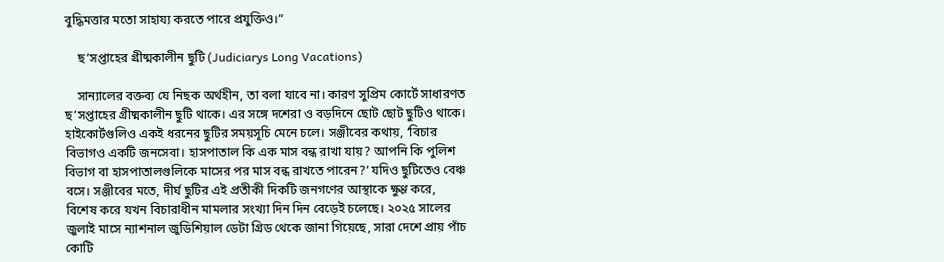বুদ্ধিমত্তার মতো সাহায্য করতে পারে প্রযুক্তিও।”

    ছ’সপ্তাহের গ্রীষ্মকালীন ছুটি (Judiciarys Long Vacations)

    সান্যালের বক্তব্য যে নিছক অর্থহীন, তা বলা যাবে না। কারণ সুপ্রিম কোর্টে সাধারণত ছ’সপ্তাহের গ্রীষ্মকালীন ছুটি থাকে। এর সঙ্গে দশেরা ও বড়দিনে ছোট ছোট ছুটিও থাকে। হাইকোর্টগুলিও একই ধরনের ছুটির সময়সূচি মেনে চলে। সঞ্জীবের কথায়, ‘বিচার বিভাগও একটি জনসেবা। হাসপাতাল কি এক মাস বন্ধ রাখা যায়? আপনি কি পুলিশ বিভাগ বা হাসপাতালগুলিকে মাসের পর মাস বন্ধ রাখতে পারেন?’ যদিও ছুটিতেও বেঞ্চ বসে। সঞ্জীবের মতে, দীর্ঘ ছুটির এই প্রতীকী দিকটি জনগণের আস্থাকে ক্ষুণ্ণ করে, বিশেষ করে যখন বিচারাধীন মামলার সংখ্যা দিন দিন বেড়েই চলেছে। ২০২৫ সালের জুলাই মাসে ন্যাশনাল জুডিশিয়াল ডেটা গ্রিড থেকে জানা গিয়েছে, সারা দেশে প্রায় পাঁচ কোটি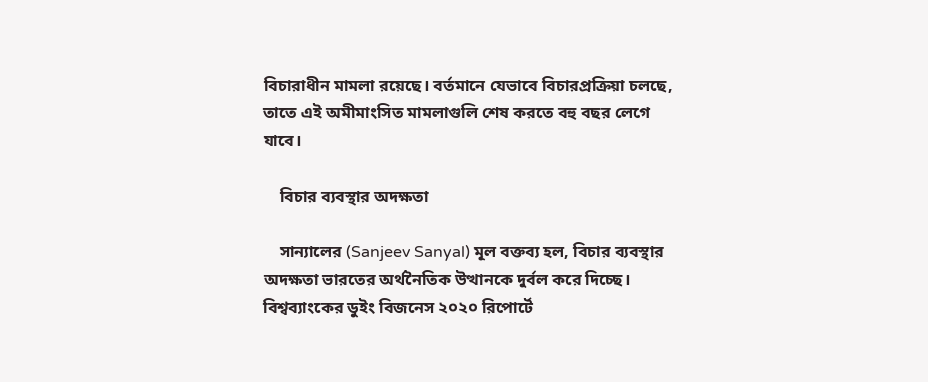বিচারাধীন মামলা রয়েছে। বর্তমানে যেভাবে বিচারপ্রক্রিয়া চলছে, তাতে এই অমীমাংসিত মামলাগুলি শেষ করতে বহু বছর লেগে যাবে।

    বিচার ব্যবস্থার অদক্ষতা

    সান্যালের (Sanjeev Sanyal) মূল বক্তব্য হল, বিচার ব্যবস্থার অদক্ষতা ভারতের অর্থনৈতিক উত্থানকে দুর্বল করে দিচ্ছে। বিশ্বব্যাংকের ডুইং বিজনেস ২০২০ রিপোর্টে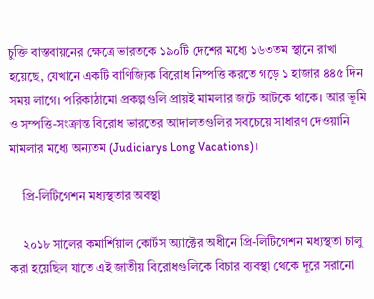চুক্তি বাস্তবায়নের ক্ষেত্রে ভারতকে ১৯০টি দেশের মধ্যে ১৬৩তম স্থানে রাখা হয়েছে, যেখানে একটি বাণিজ্যিক বিরোধ নিষ্পত্তি করতে গড়ে ১ হাজার ৪৪৫ দিন সময় লাগে। পরিকাঠামো প্রকল্পগুলি প্রায়ই মামলার জটে আটকে থাকে। আর ভূমি ও সম্পত্তি-সংক্রান্ত বিরোধ ভারতের আদালতগুলির সবচেয়ে সাধারণ দেওয়ানি মামলার মধ্যে অন্যতম (Judiciarys Long Vacations)।

    প্রি-লিটিগেশন মধ্যস্থতার অবস্থা

    ২০১৮ সালের কমার্শিয়াল কোর্টস অ্যাক্টের অধীনে প্রি-লিটিগেশন মধ্যস্থতা চালু করা হয়েছিল যাতে এই জাতীয় বিরোধগুলিকে বিচার ব্যবস্থা থেকে দূরে সরানো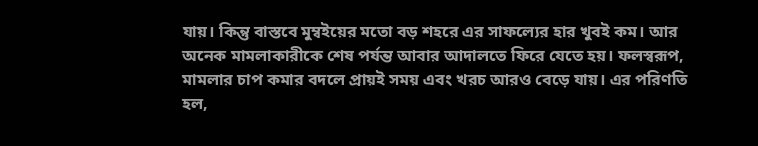যায়। কিন্তু বাস্তবে মুম্বইয়ের মতো বড় শহরে এর সাফল্যের হার খুবই কম। আর অনেক মামলাকারীকে শেষ পর্যন্ত আবার আদালতে ফিরে যেতে হয়। ফলস্বরূপ, মামলার চাপ কমার বদলে প্রায়ই সময় এবং খরচ আরও বেড়ে যায়। এর পরিণতি হল,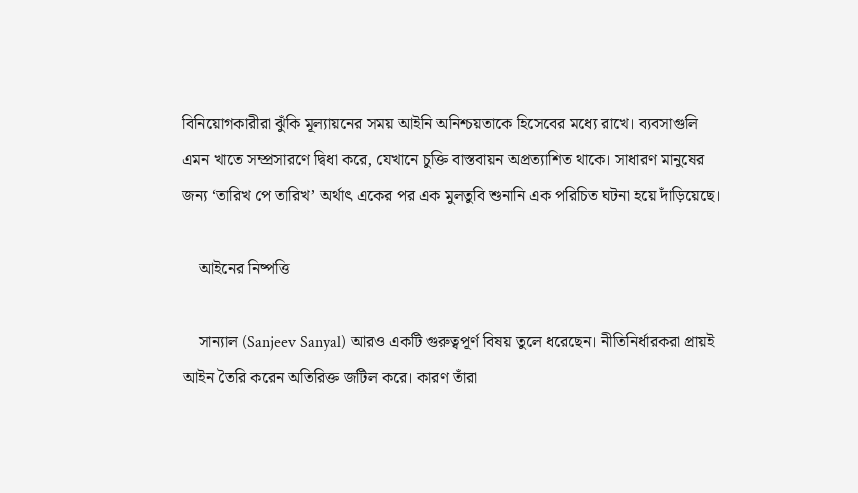বিনিয়োগকারীরা ঝুঁকি মূল্যায়নের সময় আইনি অনিশ্চয়তাকে হিসেবের মধ্যে রাখে। ব্যবসাগুলি এমন খাতে সম্প্রসারণে দ্বিধা করে, যেখানে চুক্তি বাস্তবায়ন অপ্রত্যাশিত থাকে। সাধারণ মানুষের জন্য ‘তারিখ পে তারিখ’ অর্থাৎ একের পর এক মুলতুবি শুনানি এক পরিচিত ঘটনা হয়ে দাঁড়িয়েছে।

    আইনের নিষ্পত্তি

    সান্যাল (Sanjeev Sanyal) আরও একটি গুরুত্বপূর্ণ বিষয় তুলে ধরেছেন। নীতিনির্ধারকরা প্রায়ই আইন তৈরি করেন অতিরিক্ত জটিল করে। কারণ তাঁরা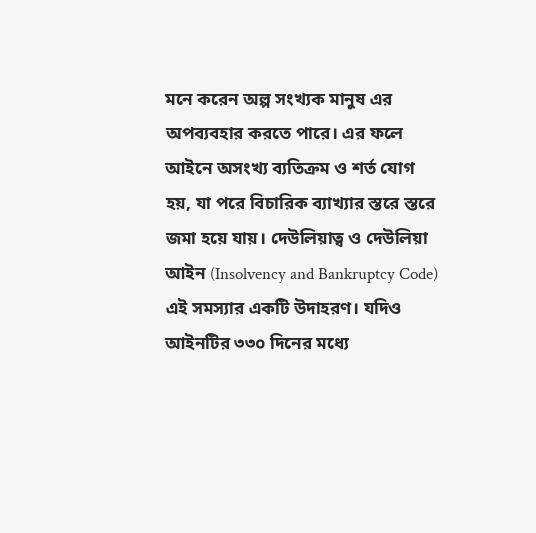মনে করেন অল্প সংখ্যক মানুষ এর অপব্যবহার করতে পারে। এর ফলে আইনে অসংখ্য ব্যতিক্রম ও শর্ত যোগ হয়, যা পরে বিচারিক ব্যাখ্যার স্তরে স্তরে জমা হয়ে যায়। দেউলিয়াত্ব ও দেউলিয়া আইন (Insolvency and Bankruptcy Code) এই সমস্যার একটি উদাহরণ। যদিও আইনটির ৩৩০ দিনের মধ্যে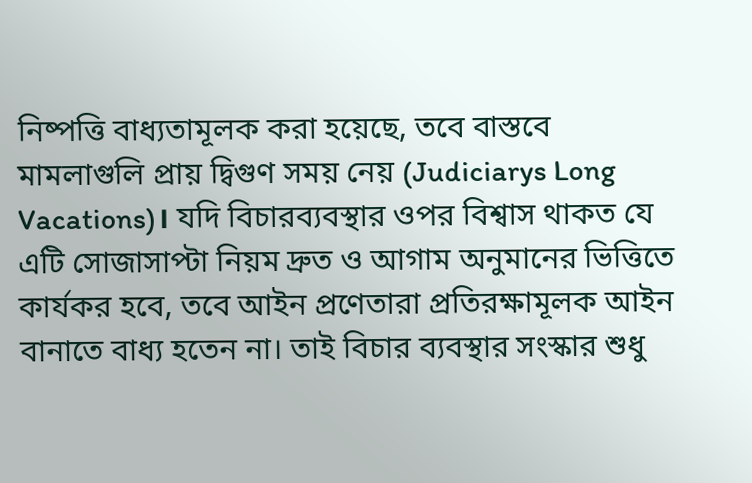নিষ্পত্তি বাধ্যতামূলক করা হয়েছে, তবে বাস্তবে মামলাগুলি প্রায় দ্বিগুণ সময় নেয় (Judiciarys Long Vacations)। যদি বিচারব্যবস্থার ওপর বিশ্বাস থাকত যে এটি সোজাসাপ্টা নিয়ম দ্রুত ও আগাম অনুমানের ভিত্তিতে কার্যকর হবে, তবে আইন প্রণেতারা প্রতিরক্ষামূলক আইন বানাতে বাধ্য হতেন না। তাই বিচার ব্যবস্থার সংস্কার শুধু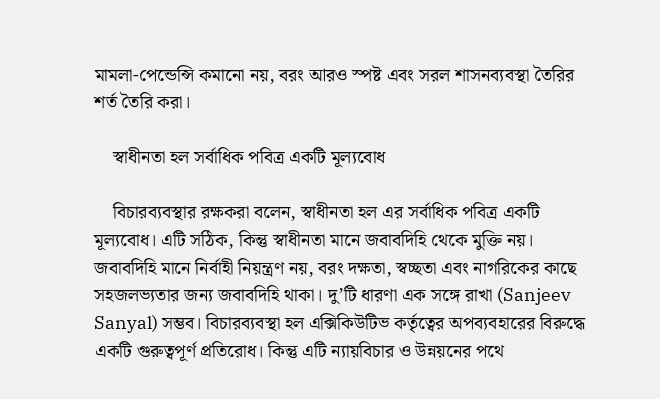মামলা-পেন্ডেন্সি কমানো নয়, বরং আরও স্পষ্ট এবং সরল শাসনব্যবস্থা তৈরির শর্ত তৈরি করা।

    স্বাধীনতা হল সর্বাধিক পবিত্র একটি মূল্যবোধ

    বিচারব্যবস্থার রক্ষকরা বলেন, স্বাধীনতা হল এর সর্বাধিক পবিত্র একটি মূল্যবোধ। এটি সঠিক, কিন্তু স্বাধীনতা মানে জবাবদিহি থেকে মুক্তি নয়। জবাবদিহি মানে নির্বাহী নিয়ন্ত্রণ নয়, বরং দক্ষতা, স্বচ্ছতা এবং নাগরিকের কাছে সহজলভ্যতার জন্য জবাবদিহি থাকা। দু’টি ধারণা এক সঙ্গে রাখা (Sanjeev Sanyal) সম্ভব। বিচারব্যবস্থা হল এক্সিকিউটিভ কর্তৃত্বের অপব্যবহারের বিরুদ্ধে একটি গুরুত্বপূর্ণ প্রতিরোধ। কিন্তু এটি ন্যায়বিচার ও উন্নয়নের পথে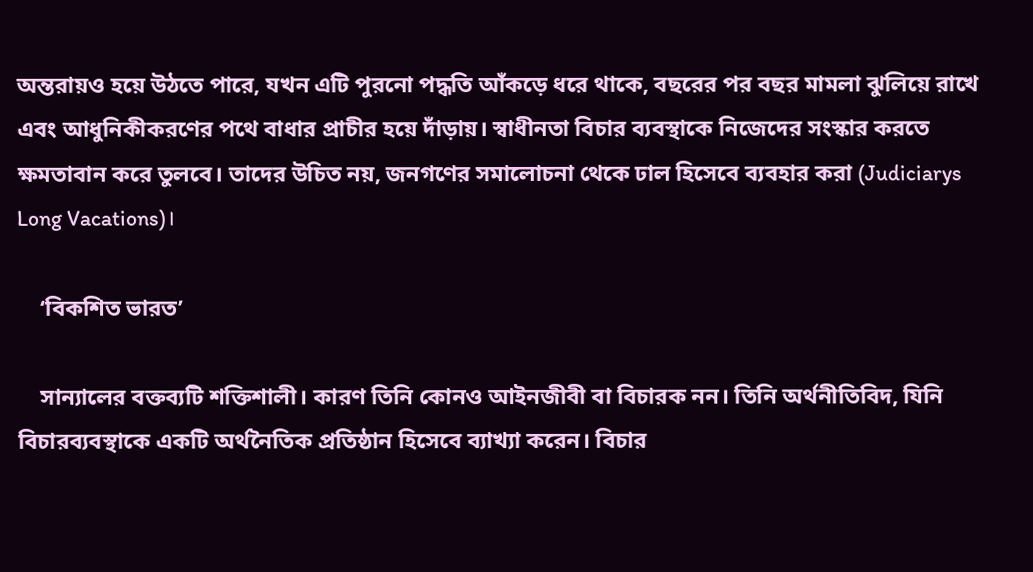অন্তরায়ও হয়ে উঠতে পারে, যখন এটি পুরনো পদ্ধতি আঁকড়ে ধরে থাকে, বছরের পর বছর মামলা ঝুলিয়ে রাখে এবং আধুনিকীকরণের পথে বাধার প্রাচীর হয়ে দাঁড়ায়। স্বাধীনতা বিচার ব্যবস্থাকে নিজেদের সংস্কার করতে ক্ষমতাবান করে তুলবে। তাদের উচিত নয়, জনগণের সমালোচনা থেকে ঢাল হিসেবে ব্যবহার করা (Judiciarys Long Vacations)।

    ‘বিকশিত ভারত’

    সান্যালের বক্তব্যটি শক্তিশালী। কারণ তিনি কোনও আইনজীবী বা বিচারক নন। তিনি অর্থনীতিবিদ, যিনি বিচারব্যবস্থাকে একটি অর্থনৈতিক প্রতিষ্ঠান হিসেবে ব্যাখ্যা করেন। বিচার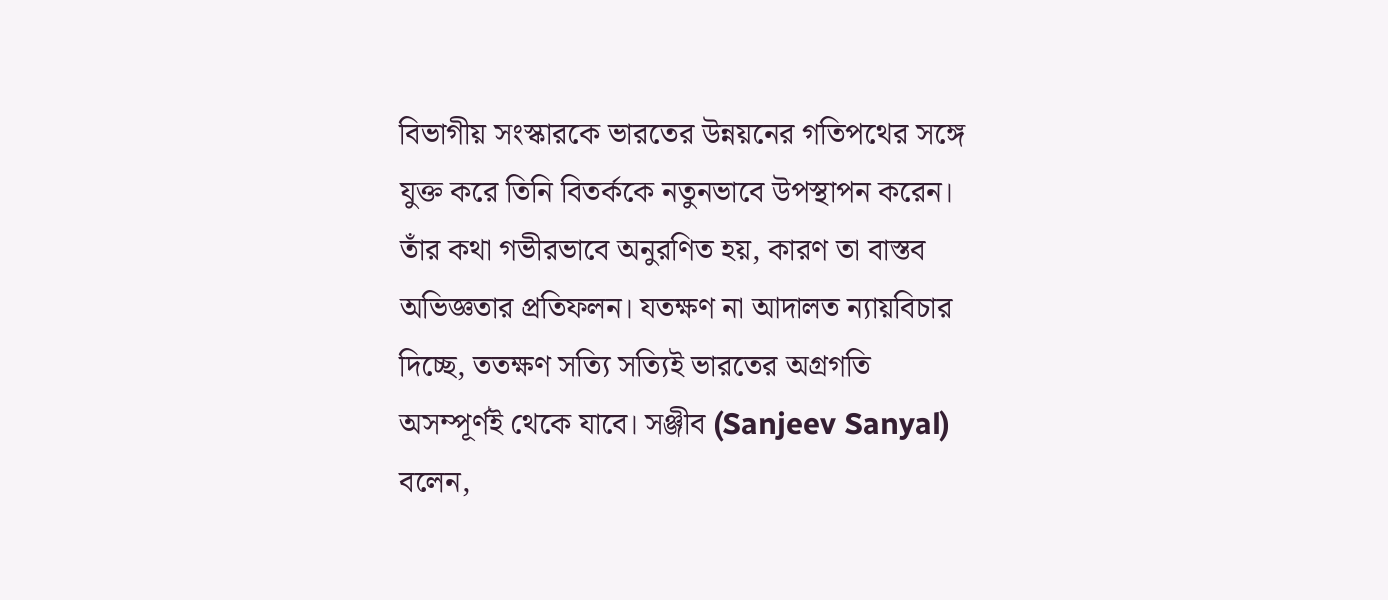বিভাগীয় সংস্কারকে ভারতের উন্নয়নের গতিপথের সঙ্গে যুক্ত করে তিনি বিতর্ককে নতুনভাবে উপস্থাপন করেন। তাঁর কথা গভীরভাবে অনুরণিত হয়, কারণ তা বাস্তব অভিজ্ঞতার প্রতিফলন। যতক্ষণ না আদালত ন্যায়বিচার দিচ্ছে, ততক্ষণ সত্যি সত্যিই ভারতের অগ্রগতি অসম্পূর্ণই থেকে যাবে। সঞ্জীব (Sanjeev Sanyal) বলেন,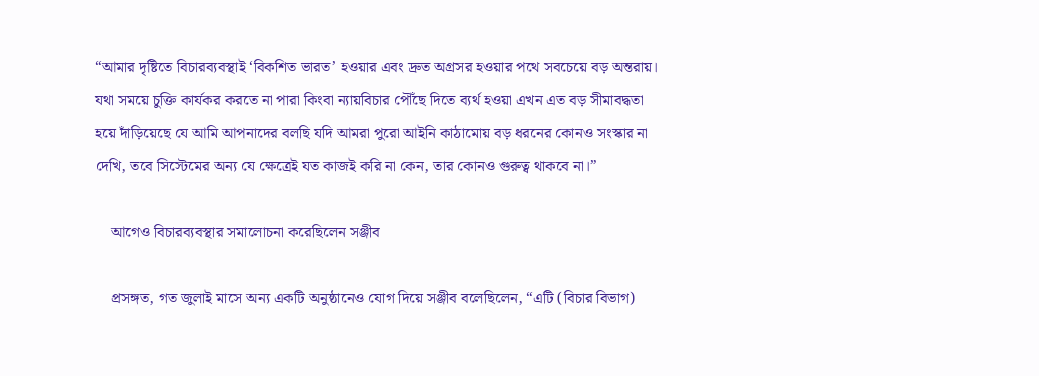“আমার দৃষ্টিতে বিচারব্যবস্থাই ‘বিকশিত ভারত’ হওয়ার এবং দ্রুত অগ্রসর হওয়ার পথে সবচেয়ে বড় অন্তরায়। যথা সময়ে চুক্তি কার্যকর করতে না পারা কিংবা ন্যায়বিচার পৌঁছে দিতে ব্যর্থ হওয়া এখন এত বড় সীমাবদ্ধতা হয়ে দাঁড়িয়েছে যে আমি আপনাদের বলছি যদি আমরা পুরো আইনি কাঠামোয় বড় ধরনের কোনও সংস্কার না দেখি, তবে সিস্টেমের অন্য যে ক্ষেত্রেই যত কাজই করি না কেন, তার কোনও গুরুত্ব থাকবে না।”

    আগেও বিচারব্যবস্থার সমালোচনা করেছিলেন সঞ্জীব

    প্রসঙ্গত, গত জুলাই মাসে অন্য একটি অনুষ্ঠানেও যোগ দিয়ে সঞ্জীব বলেছিলেন, “এটি (বিচার বিভাগ)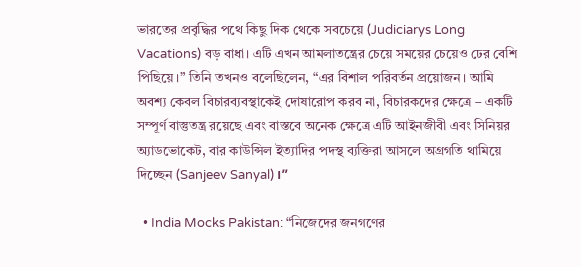ভারতের প্রবৃদ্ধির পথে কিছু দিক থেকে সবচেয়ে (Judiciarys Long Vacations) বড় বাধা। এটি এখন আমলাতন্ত্রের চেয়ে সময়ের চেয়েও ঢের বেশি পিছিয়ে।” তিনি তখনও বলেছিলেন, “এর বিশাল পরিবর্তন প্রয়োজন। আমি অবশ্য কেবল বিচারব্যবস্থাকেই দোষারোপ করব না, বিচারকদের ক্ষেত্রে – একটি সম্পূর্ণ বাস্তুতন্ত্র রয়েছে এবং বাস্তবে অনেক ক্ষেত্রে এটি আইনজীবী এবং সিনিয়র অ্যাডভোকেট, বার কাউন্সিল ইত্যাদির পদস্থ ব্যক্তিরা আসলে অগ্রগতি থামিয়ে দিচ্ছেন (Sanjeev Sanyal)।”

  • India Mocks Pakistan: “নিজেদের জনগণের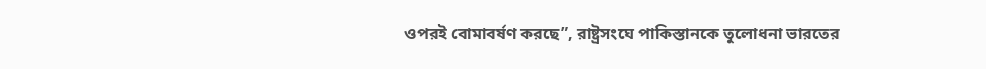ওপরই বোমাবর্ষণ করছে”, রাষ্ট্রসংঘে পাকিস্তানকে তুলোধনা ভারতের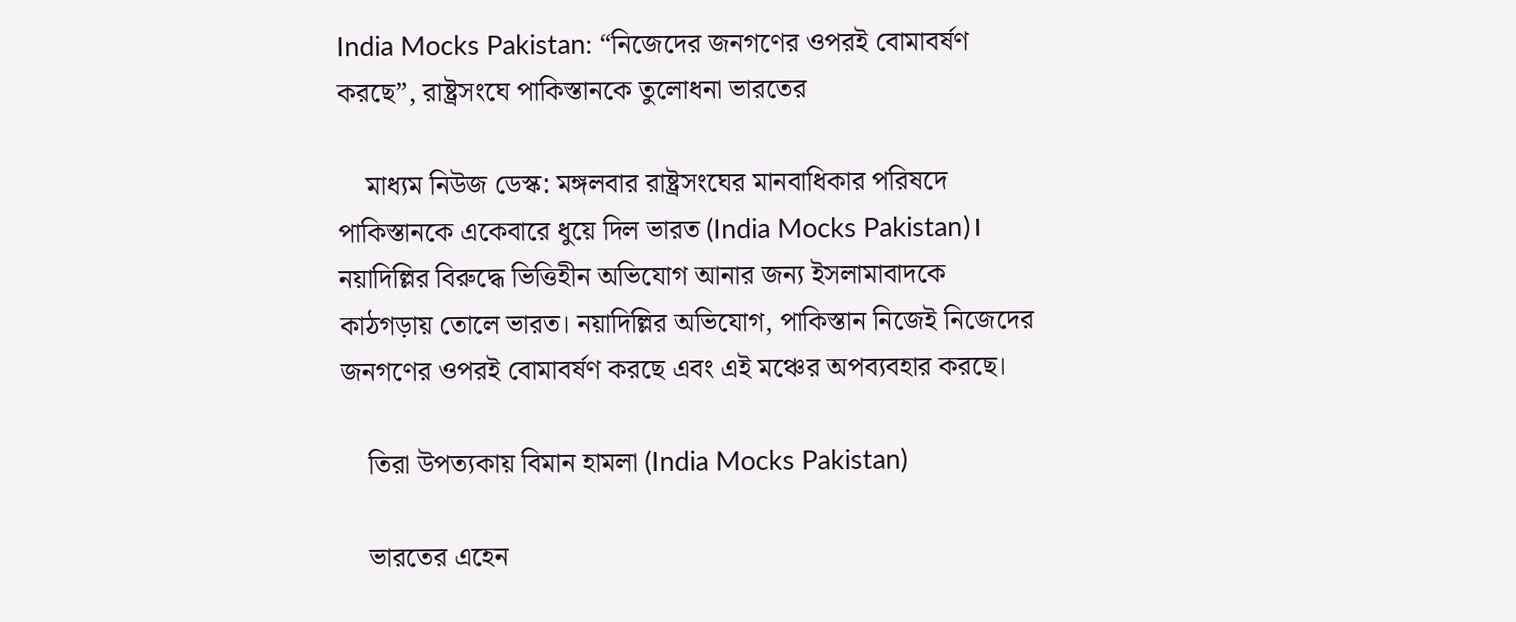India Mocks Pakistan: “নিজেদের জনগণের ওপরই বোমাবর্ষণ করছে”, রাষ্ট্রসংঘে পাকিস্তানকে তুলোধনা ভারতের

    মাধ্যম নিউজ ডেস্ক: মঙ্গলবার রাষ্ট্রসংঘের মানবাধিকার পরিষদে পাকিস্তানকে একেবারে ধুয়ে দিল ভারত (India Mocks Pakistan)। নয়াদিল্লির বিরুদ্ধে ভিত্তিহীন অভিযোগ আনার জন্য ইসলামাবাদকে কাঠগড়ায় তোলে ভারত। নয়াদিল্লির অভিযোগ, পাকিস্তান নিজেই নিজেদের জনগণের ওপরই বোমাবর্ষণ করছে এবং এই মঞ্চের অপব্যবহার করছে।

    তিরা উপত্যকায় বিমান হামলা (India Mocks Pakistan)

    ভারতের এহেন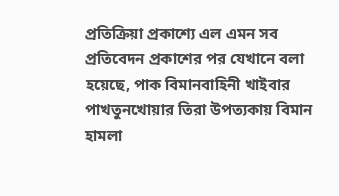প্রতিক্রিয়া প্রকাশ্যে এল এমন সব প্রতিবেদন প্রকাশের পর যেখানে বলা হয়েছে, পাক বিমানবাহিনী খাইবার পাখতুনখোয়ার তিরা উপত্যকায় বিমান হামলা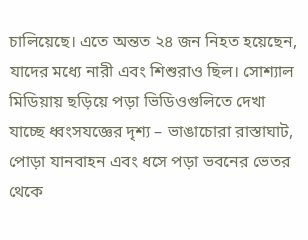চালিয়েছে। এতে অন্তত ২৪ জন নিহত হয়েছেন, যাদের মধ্যে নারী এবং শিশুরাও ছিল। সোশ্যাল মিডিয়ায় ছড়িয়ে পড়া ভিডিওগুলিতে দেখা যাচ্ছে ধ্বংসযজ্ঞের দৃশ্য – ভাঙাচোরা রাস্তাঘাট, পোড়া যানবাহন এবং ধসে পড়া ভবনের ভেতর থেকে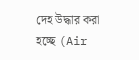দেহ উদ্ধার করা হচ্ছে (Air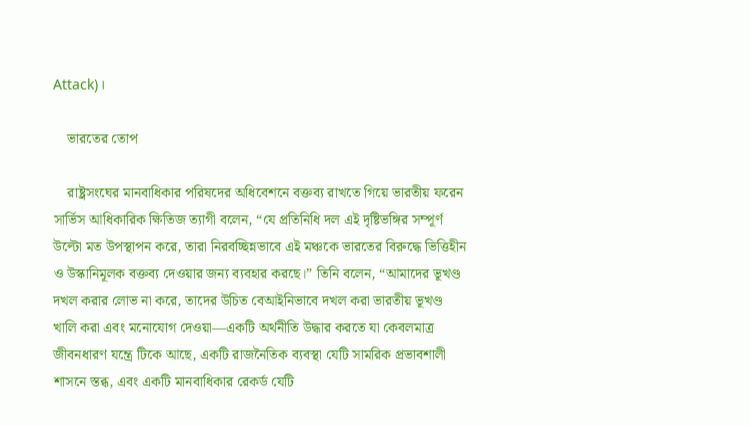Attack)।

    ভারতের তোপ

    রাষ্ট্রসংঘের মানবাধিকার পরিষদের অধিবেশনে বক্তব্য রাখতে গিয়ে ভারতীয় ফরেন সার্ভিস আধিকারিক ক্ষিতিজ ত্যাগী বলেন, “যে প্রতিনিধি দল এই দৃষ্টিভঙ্গির সম্পূর্ণ উল্টো মত উপস্থাপন করে, তারা নিরবচ্ছিন্নভাবে এই মঞ্চকে ভারতের বিরুদ্ধে ভিত্তিহীন ও উস্কানিমূলক বক্তব্য দেওয়ার জন্য ব্যবহার করছে।” তিনি বলেন, “আমাদের ভূখণ্ড দখল করার লোভ না করে, তাদের উচিত বেআইনিভাবে দখল করা ভারতীয় ভূখণ্ড খালি করা এবং মনোযোগ দেওয়া—একটি অর্থনীতি উদ্ধার করতে যা কেবলমাত্র জীবনধারণ যন্ত্রে টিকে আছে, একটি রাজনৈতিক ব্যবস্থা যেটি সামরিক প্রভাবশালী শাসনে স্তব্ধ, এবং একটি মানবাধিকার রেকর্ড যেটি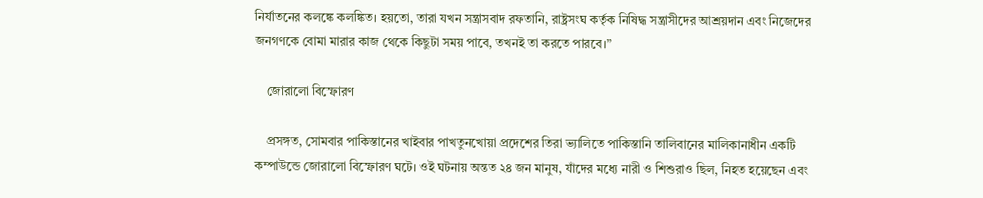নির্যাতনের কলঙ্কে কলঙ্কিত। হয়তো, তারা যখন সন্ত্রাসবাদ রফতানি, রাষ্ট্রসংঘ কর্তৃক নিষিদ্ধ সন্ত্রাসীদের আশ্রয়দান এবং নিজেদের জনগণকে বোমা মারার কাজ থেকে কিছুটা সময় পাবে, তখনই তা করতে পারবে।”

    জোরালো বিস্ফোরণ

    প্রসঙ্গত, সোমবার পাকিস্তানের খাইবার পাখতুনখোয়া প্রদেশের তিরা ভ্যালিতে পাকিস্তানি তালিবানের মালিকানাধীন একটি কম্পাউন্ডে জোরালো বিস্ফোরণ ঘটে। ওই ঘটনায় অন্তত ২৪ জন মানুষ, যাঁদের মধ্যে নারী ও শিশুরাও ছিল, নিহত হয়েছেন এবং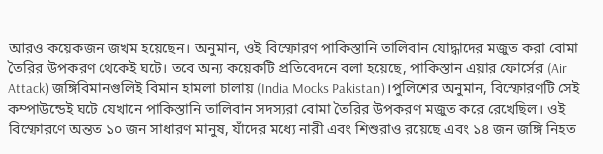আরও কয়েকজন জখম হয়েছেন। অনুমান, ওই বিস্ফোরণ পাকিস্তানি তালিবান যোদ্ধাদের মজুত করা বোমা তৈরির উপকরণ থেকেই ঘটে। তবে অন্য কয়েকটি প্রতিবেদনে বলা হয়েছে, পাকিস্তান এয়ার ফোর্সের (Air Attack) জঙ্গিবিমানগুলিই বিমান হামলা চালায় (India Mocks Pakistan)।পুলিশের অনুমান, বিস্ফোরণটি সেই কম্পাউন্ডেই ঘটে যেখানে পাকিস্তানি তালিবান সদস্যরা বোমা তৈরির উপকরণ মজুত করে রেখেছিল। ওই বিস্ফোরণে অন্তত ১০ জন সাধারণ মানুষ, যাঁদের মধ্যে নারী এবং শিশুরাও রয়েছে এবং ১৪ জন জঙ্গি নিহত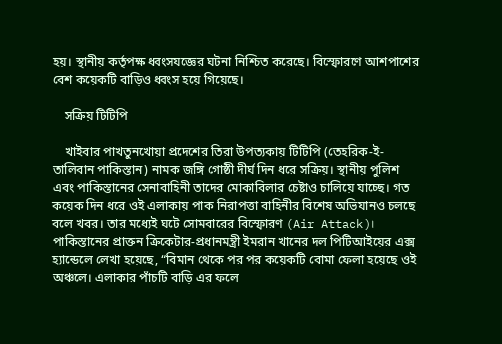হয়। স্থানীয় কর্তৃপক্ষ ধ্বংসযজ্ঞের ঘটনা নিশ্চিত করেছে। বিস্ফোরণে আশপাশের বেশ কয়েকটি বাড়িও ধ্বংস হয়ে গিয়েছে।

    সক্রিয় টিটিপি

    খাইবার পাখতুনখোয়া প্রদেশের তিরা উপত্যকায় টিটিপি (তেহরিক-ই-তালিবান পাকিস্তান) নামক জঙ্গি গোষ্ঠী দীর্ঘ দিন ধরে সক্রিয়। স্থানীয় পুলিশ এবং পাকিস্তানের সেনাবাহিনী তাদের মোকাবিলার চেষ্টাও চালিয়ে যাচ্ছে। গত কয়েক দিন ধরে ওই এলাকায় পাক নিরাপত্তা বাহিনীর বিশেষ অভিযানও চলছে বলে খবর। তার মধ্যেই ঘটে সোমবারের বিস্ফোরণ (Air Attack)। পাকিস্তানের প্রাক্তন ক্রিকেটার-প্রধানমন্ত্রী ইমরান খানের দল পিটিআইয়ের এক্স হ্যান্ডেলে লেখা হয়েছে, “বিমান থেকে পর পর কয়েকটি বোমা ফেলা হয়েছে ওই অঞ্চলে। এলাকার পাঁচটি বাড়ি এর ফলে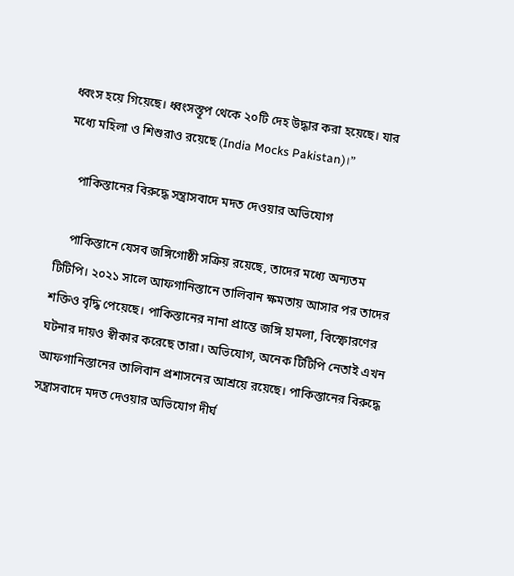ধ্বংস হয়ে গিয়েছে। ধ্বংসস্তূপ থেকে ২০টি দেহ উদ্ধার করা হয়েছে। যার মধ্যে মহিলা ও শিশুরাও রয়েছে (India Mocks Pakistan)।”

    পাকিস্তানের বিরুদ্ধে সন্ত্রাসবাদে মদত দেওয়ার অভিযোগ

    পাকিস্তানে যেসব জঙ্গিগোষ্ঠী সক্রিয় রয়েছে, তাদের মধ্যে অন্যতম টিটিপি। ২০২১ সালে আফগানিস্তানে তালিবান ক্ষমতায় আসার পর তাদের শক্তিও বৃদ্ধি পেয়েছে। পাকিস্তানের নানা প্রান্তে জঙ্গি হামলা, বিস্ফোরণের ঘটনার দায়ও স্বীকার করেছে তারা। অভিযোগ, অনেক টিটিপি নেতাই এখন আফগানিস্তানের তালিবান প্রশাসনের আশ্রয়ে রয়েছে। পাকিস্তানের বিরুদ্ধে সন্ত্রাসবাদে মদত দেওয়ার অভিযোগ দীর্ঘ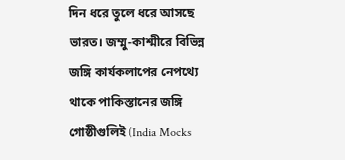দিন ধরে তুলে ধরে আসছে ভারত। জম্মু-কাশ্মীরে বিভিন্ন জঙ্গি কার্যকলাপের নেপথ্যে থাকে পাকিস্তানের জঙ্গি গোষ্ঠীগুলিই (India Mocks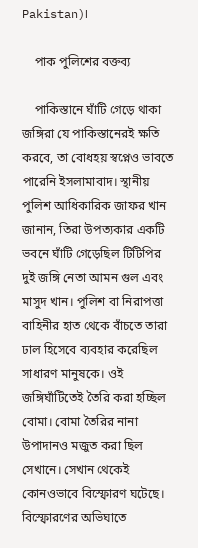Pakistan)।

    পাক পুলিশের বক্তব্য

    পাকিস্তানে ঘাঁটি গেড়ে থাকা জঙ্গিরা যে পাকিস্তানেরই ক্ষতি করবে, তা বোধহয় স্বপ্নেও ভাবতে পারেনি ইসলামাবাদ। স্থানীয় পুলিশ আধিকারিক জাফর খান জানান, তিরা উপত্যকার একটি ভবনে ঘাঁটি গেড়েছিল টিটিপির দুই জঙ্গি নেতা আমন গুল এবং মাসুদ খান। পুলিশ বা নিরাপত্তা বাহিনীর হাত থেকে বাঁচতে তারা ঢাল হিসেবে ব্যবহার করেছিল সাধারণ মানুষকে। ওই জঙ্গিঘাঁটিতেই তৈরি করা হচ্ছিল বোমা। বোমা তৈরির নানা উপাদানও মজুত করা ছিল সেখানে। সেখান থেকেই কোনওভাবে বিস্ফোরণ ঘটেছে। বিস্ফোরণের অভিঘাতে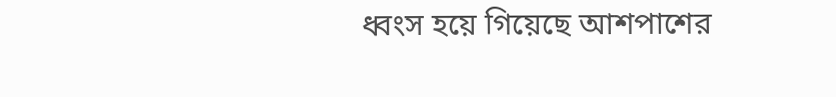ধ্বংস হয়ে গিয়েছে আশপাশের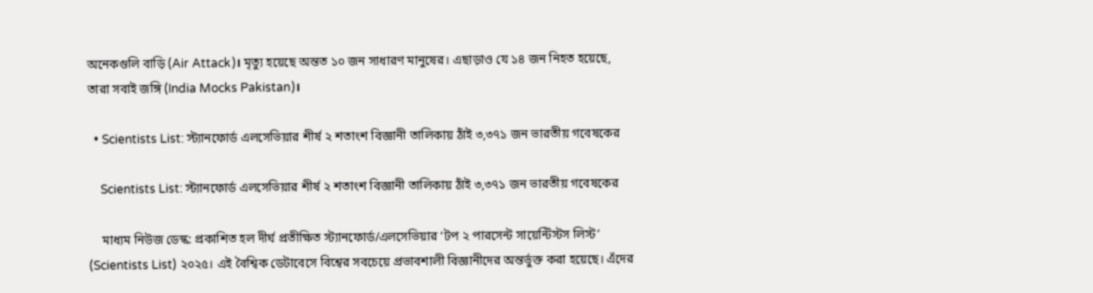অনেকগুলি বাড়ি (Air Attack)। মৃত্যু হয়েছে অন্তত ১০ জন সাধারণ মানুষের। এছাড়াও যে ১৪ জন নিহত হয়েছে, তারা সবাই জঙ্গি (India Mocks Pakistan)।

  • Scientists List: স্ট্যানফোর্ড এলসেভিয়ার শীর্ষ ২ শতাংশ বিজ্ঞানী তালিকায় ঠাঁই ৩,৩৭১ জন ভারতীয় গবেষকের

    Scientists List: স্ট্যানফোর্ড এলসেভিয়ার শীর্ষ ২ শতাংশ বিজ্ঞানী তালিকায় ঠাঁই ৩,৩৭১ জন ভারতীয় গবেষকের

    মাধ্যম নিউজ ডেস্ক: প্রকাশিত হল দীর্ঘ প্রতীক্ষিত স্ট্যানফোর্ড/এলসেভিয়ার ‘টপ ২ পারসেন্ট সায়েন্টিস্টস লিস্ট’ (Scientists List) ২০২৫। এই বৈশ্বিক ডেটাবেসে বিশ্বের সবচেয়ে প্রভাবশালী বিজ্ঞানীদের অন্তর্ভুক্ত করা হয়েছে। এঁদের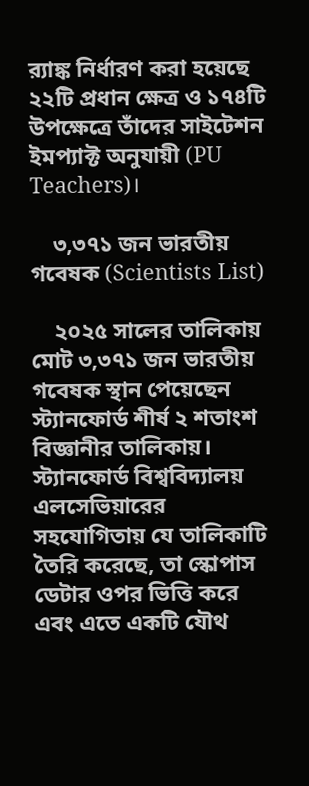র‍্যাঙ্ক নির্ধারণ করা হয়েছে ২২টি প্রধান ক্ষেত্র ও ১৭৪টি উপক্ষেত্রে তাঁদের সাইটেশন ইমপ্যাক্ট অনুযায়ী (PU Teachers)।

    ৩,৩৭১ জন ভারতীয় গবেষক (Scientists List)

    ২০২৫ সালের তালিকায় মোট ৩,৩৭১ জন ভারতীয় গবেষক স্থান পেয়েছেন স্ট্যানফোর্ড শীর্ষ ২ শতাংশ বিজ্ঞানীর তালিকায়। স্ট্যানফোর্ড বিশ্ববিদ্যালয় এলসেভিয়ারের সহযোগিতায় যে তালিকাটি তৈরি করেছে, তা স্কোপাস ডেটার ওপর ভিত্তি করে এবং এতে একটি যৌথ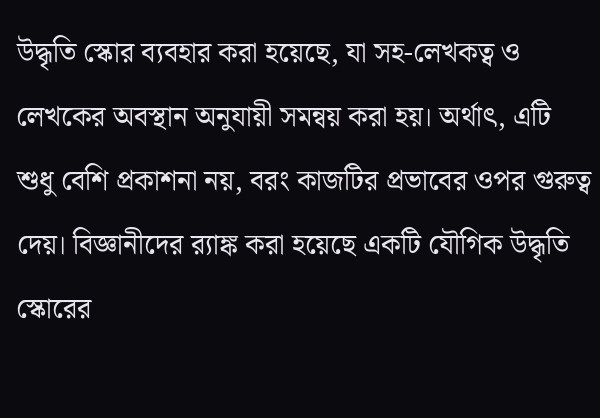উদ্ধৃতি স্কোর ব্যবহার করা হয়েছে, যা সহ-লেখকত্ব ও লেখকের অবস্থান অনুযায়ী সমন্বয় করা হয়। অর্থাৎ, এটি শুধু বেশি প্রকাশনা নয়, বরং কাজটির প্রভাবের ওপর গুরুত্ব দেয়। বিজ্ঞানীদের র‍্যাঙ্ক করা হয়েছে একটি যৌগিক উদ্ধৃতি স্কোরের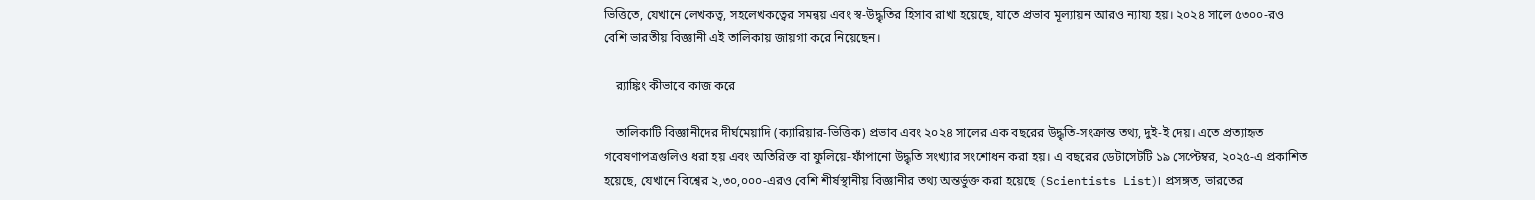ভিত্তিতে, যেখানে লেখকত্ব, সহলেখকত্বের সমন্বয় এবং স্ব-উদ্ধৃতির হিসাব রাখা হয়েছে, যাতে প্রভাব মূল্যায়ন আরও ন্যায্য হয়। ২০২৪ সালে ৫৩০০-রও বেশি ভারতীয় বিজ্ঞানী এই তালিকায় জায়গা করে নিয়েছেন।

    র‍্যাঙ্কিং কীভাবে কাজ করে

    তালিকাটি বিজ্ঞানীদের দীর্ঘমেয়াদি (ক্যারিয়ার-ভিত্তিক) প্রভাব এবং ২০২৪ সালের এক বছরের উদ্ধৃতি-সংক্রান্ত তথ্য, দুই-ই দেয়। এতে প্রত্যাহৃত গবেষণাপত্রগুলিও ধরা হয় এবং অতিরিক্ত বা ফুলিয়ে-ফাঁপানো উদ্ধৃতি সংখ্যার সংশোধন করা হয়। এ বছরের ডেটাসেটটি ১৯ সেপ্টেম্বর, ২০২৫-এ প্রকাশিত হয়েছে, যেখানে বিশ্বের ২,৩০,০০০-এরও বেশি শীর্ষস্থানীয় বিজ্ঞানীর তথ্য অন্তর্ভুক্ত করা হয়েছে (Scientists List)। প্রসঙ্গত, ভারতের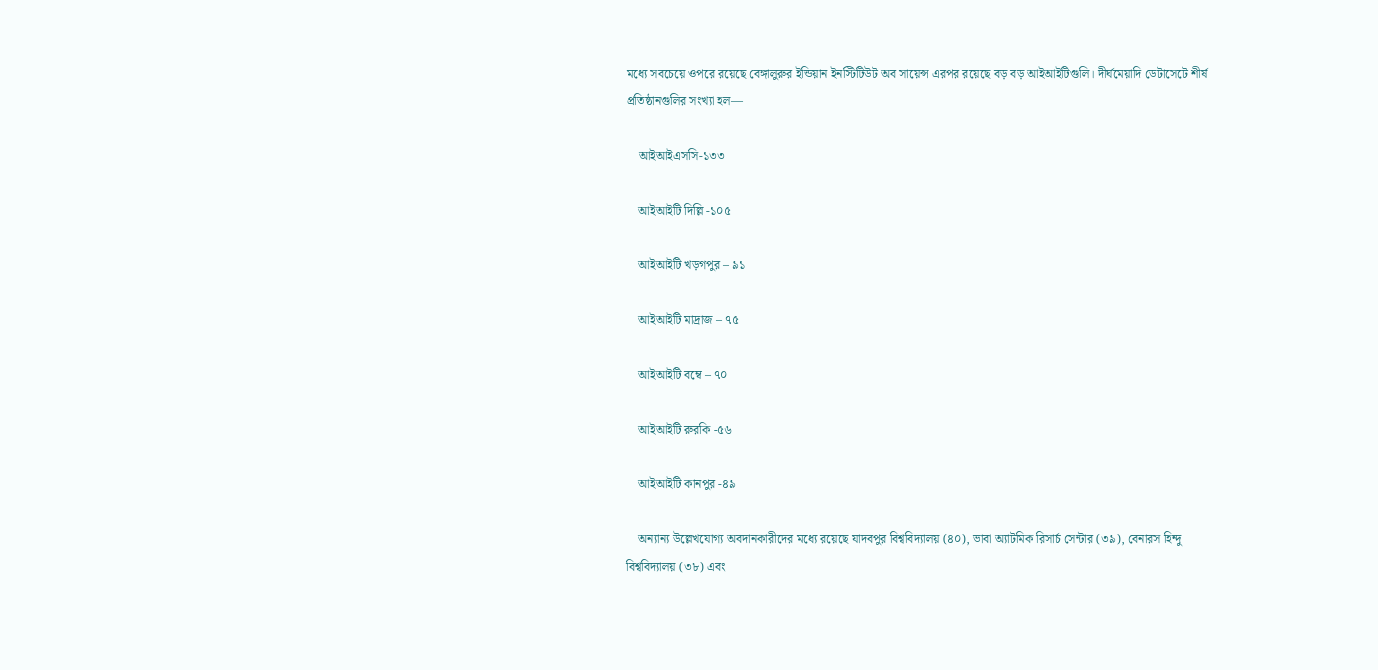মধ্যে সবচেয়ে ওপরে রয়েছে বেঙ্গালুরুর ইন্ডিয়ান ইনস্টিটিউট অব সায়েন্স এরপর রয়েছে বড় বড় আইআইটিগুলি। দীর্ঘমেয়াদি ডেটাসেটে শীর্ষ প্রতিষ্ঠানগুলির সংখ্যা হল—

    আইআইএসসি-১৩৩

    আইআইটি দিল্লি -১০৫

    আইআইটি খড়গপুর – ৯১

    আইআইটি মাদ্রাজ – ৭৫

    আইআইটি বম্বে – ৭০

    আইআইটি রুরকি -৫৬

    আইআইটি কানপুর -৪৯

    অন্যান্য উল্লেখযোগ্য অবদানকারীদের মধ্যে রয়েছে যাদবপুর বিশ্ববিদ্যালয় (৪০), ভাবা অ্যাটমিক রিসার্চ সেন্টার (৩৯), বেনারস হিন্দু বিশ্ববিদ্যালয় (৩৮) এবং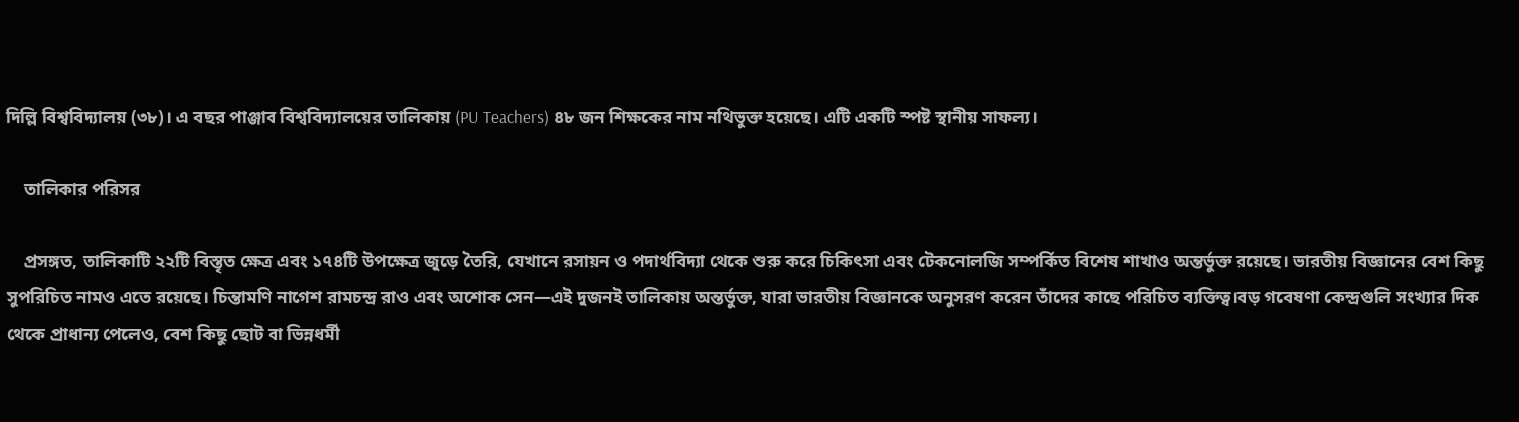দিল্লি বিশ্ববিদ্যালয় (৩৮)। এ বছর পাঞ্জাব বিশ্ববিদ্যালয়ের তালিকায় (PU Teachers) ৪৮ জন শিক্ষকের নাম নথিভুক্ত হয়েছে। এটি একটি স্পষ্ট স্থানীয় সাফল্য।

    তালিকার পরিসর

    প্রসঙ্গত, তালিকাটি ২২টি বিস্তৃত ক্ষেত্র এবং ১৭৪টি উপক্ষেত্র জুড়ে তৈরি, যেখানে রসায়ন ও পদার্থবিদ্যা থেকে শুরু করে চিকিৎসা এবং টেকনোলজি সম্পর্কিত বিশেষ শাখাও অন্তর্ভুক্ত রয়েছে। ভারতীয় বিজ্ঞানের বেশ কিছু সুপরিচিত নামও এতে রয়েছে। চিন্তামণি নাগেশ রামচন্দ্র রাও এবং অশোক সেন—এই দুজনই তালিকায় অন্তর্ভুক্ত, যারা ভারতীয় বিজ্ঞানকে অনুসরণ করেন তাঁদের কাছে পরিচিত ব্যক্তিত্ব।বড় গবেষণা কেন্দ্রগুলি সংখ্যার দিক থেকে প্রাধান্য পেলেও, বেশ কিছু ছোট বা ভিন্নধর্মী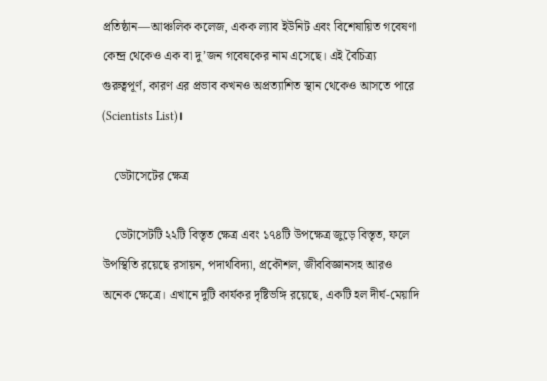প্রতিষ্ঠান—আঞ্চলিক কলেজ, একক ল্যাব ইউনিট এবং বিশেষায়িত গবেষণা কেন্দ্র থেকেও এক বা দু’জন গবেষকের নাম এসেছে। এই বৈচিত্র্য গুরুত্বপূর্ণ, কারণ এর প্রভাব কখনও অপ্রত্যাশিত স্থান থেকেও আসতে পারে (Scientists List)।

    ডেটাসেটের ক্ষেত্র

    ডেটাসেটটি ২২টি বিস্তৃত ক্ষেত্র এবং ১৭৪টি উপক্ষেত্র জুড়ে বিস্তৃত, ফলে উপস্থিতি রয়েছে রসায়ন, পদার্থবিদ্যা, প্রকৌশল, জীববিজ্ঞানসহ আরও অনেক ক্ষেত্রে। এখানে দুটি কার্যকর দৃষ্টিভঙ্গি রয়েছে, একটি হল দীর্ঘ-মেয়াদি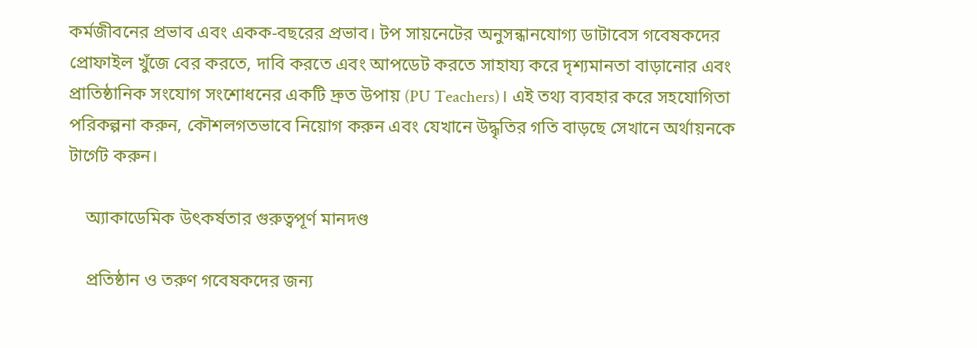কর্মজীবনের প্রভাব এবং একক-বছরের প্রভাব। টপ সায়নেটের অনুসন্ধানযোগ্য ডাটাবেস গবেষকদের প্রোফাইল খুঁজে বের করতে, দাবি করতে এবং আপডেট করতে সাহায্য করে দৃশ্যমানতা বাড়ানোর এবং প্রাতিষ্ঠানিক সংযোগ সংশোধনের একটি দ্রুত উপায় (PU Teachers)। এই তথ্য ব্যবহার করে সহযোগিতা পরিকল্পনা করুন, কৌশলগতভাবে নিয়োগ করুন এবং যেখানে উদ্ধৃতির গতি বাড়ছে সেখানে অর্থায়নকে টার্গেট করুন।

    অ্যাকাডেমিক উৎকর্ষতার গুরুত্বপূর্ণ মানদণ্ড

    প্রতিষ্ঠান ও তরুণ গবেষকদের জন্য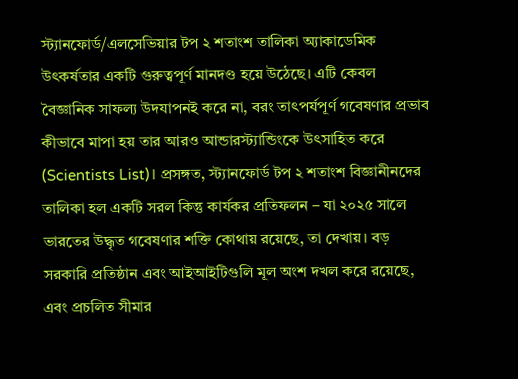স্ট্যানফোর্ড/এলসেভিয়ার টপ ২ শতাংশ তালিকা অ্যাকাডেমিক উৎকর্ষতার একটি গুরুত্বপূর্ণ মানদণ্ড হয়ে উঠেছে। এটি কেবল বৈজ্ঞানিক সাফল্য উদযাপনই করে না, বরং তাৎপর্যপূর্ণ গবেষণার প্রভাব কীভাবে মাপা হয় তার আরও আন্ডারস্ট্যান্ডিংকে উৎসাহিত করে (Scientists List)। প্রসঙ্গত, স্ট্যানফোর্ড টপ ২ শতাংশ বিজ্ঞানীনদের তালিকা হল একটি সরল কিন্তু কার্যকর প্রতিফলন – যা ২০২৫ সালে ভারতের উদ্ধৃত গবেষণার শক্তি কোথায় রয়েছে, তা দেখায়। বড় সরকারি প্রতিষ্ঠান এবং আইআইটিগুলি মূল অংশ দখল করে রয়েছে, এবং প্রচলিত সীমার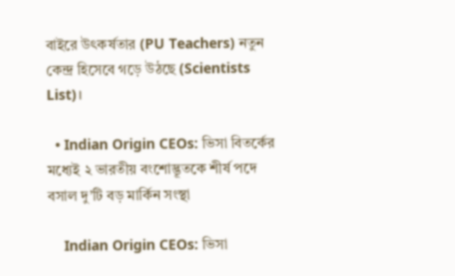বাইরে উৎকর্ষতার (PU Teachers) নতুন কেন্দ্র হিসেবে গড়ে উঠছে (Scientists List)।

  • Indian Origin CEOs: ভিসা বিতর্কের মধ্যেই ২ ভারতীয় বংশোদ্ভূতকে শীর্ষ পদে বসাল দু’টি বড় মার্কিন সংস্থা

    Indian Origin CEOs: ভিসা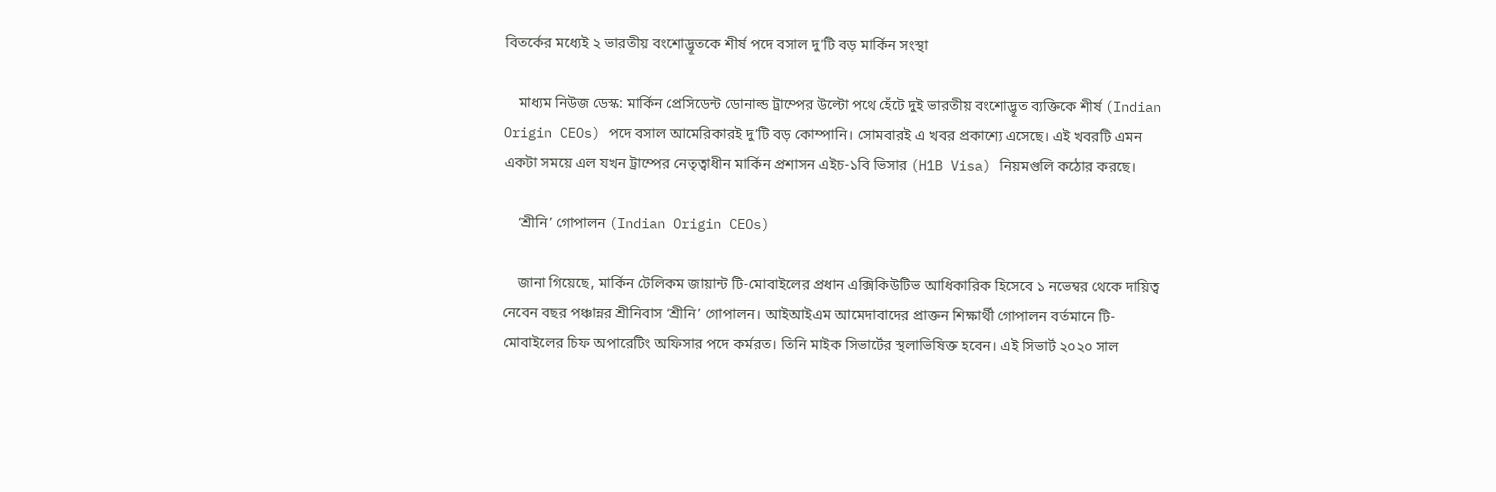বিতর্কের মধ্যেই ২ ভারতীয় বংশোদ্ভূতকে শীর্ষ পদে বসাল দু’টি বড় মার্কিন সংস্থা

    মাধ্যম নিউজ ডেস্ক: মার্কিন প্রেসিডেন্ট ডোনাল্ড ট্রাম্পের উল্টো পথে হেঁটে দুই ভারতীয় বংশোদ্ভূত ব্যক্তিকে শীর্ষ (Indian Origin CEOs) পদে বসাল আমেরিকারই দু’টি বড় কোম্পানি। সোমবারই এ খবর প্রকাশ্যে এসেছে। এই খবরটি এমন একটা সময়ে এল যখন ট্রাম্পের নেতৃত্বাধীন মার্কিন প্রশাসন এইচ-১বি ভিসার (H1B Visa) নিয়মগুলি কঠোর করছে।

    ‘শ্রীনি’ গোপালন (Indian Origin CEOs)

    জানা গিয়েছে, মার্কিন টেলিকম জায়ান্ট টি-মোবাইলের প্রধান এক্সিকিউটিভ আধিকারিক হিসেবে ১ নভেম্বর থেকে দায়িত্ব নেবেন বছর পঞ্চান্নর শ্রীনিবাস ‘শ্রীনি’ গোপালন। আইআইএম আমেদাবাদের প্রাক্তন শিক্ষার্থী গোপালন বর্তমানে টি-মোবাইলের চিফ অপারেটিং অফিসার পদে কর্মরত। তিনি মাইক সিভার্টের স্থলাভিষিক্ত হবেন। এই সিভার্ট ২০২০ সাল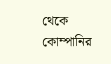থেকে কোম্পানির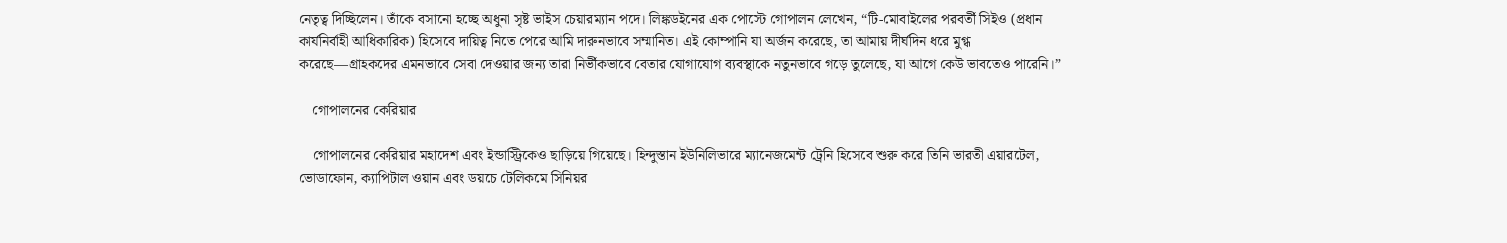নেতৃত্ব দিচ্ছিলেন। তাঁকে বসানো হচ্ছে অধুনা সৃষ্ট ভাইস চেয়ারম্যান পদে। লিঙ্কডইনের এক পোস্টে গোপালন লেখেন, “টি-মোবাইলের পরবর্তী সিইও (প্রধান কার্যনির্বাহী আধিকারিক) হিসেবে দায়িত্ব নিতে পেরে আমি দারুনভাবে সম্মানিত। এই কোম্পানি যা অর্জন করেছে, তা আমায় দীর্ঘদিন ধরে মুগ্ধ করেছে—গ্রাহকদের এমনভাবে সেবা দেওয়ার জন্য তারা নির্ভীকভাবে বেতার যোগাযোগ ব্যবস্থাকে নতুনভাবে গড়ে তুলেছে, যা আগে কেউ ভাবতেও পারেনি।”

    গোপালনের কেরিয়ার

    গোপালনের কেরিয়ার মহাদেশ এবং ইন্ডাস্ট্রিকেও ছাড়িয়ে গিয়েছে। হিন্দুস্তান ইউনিলিভারে ম্যানেজমেন্ট ট্রেনি হিসেবে শুরু করে তিনি ভারতী এয়ারটেল, ভোডাফোন, ক্যাপিটাল ওয়ান এবং ডয়চে টেলিকমে সিনিয়র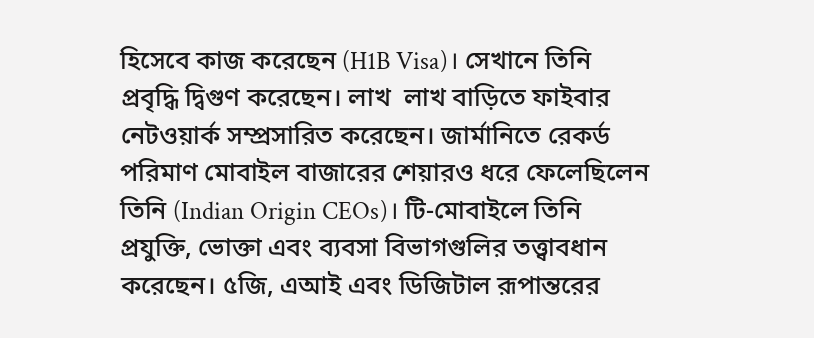হিসেবে কাজ করেছেন (H1B Visa)। সেখানে তিনি প্রবৃদ্ধি দ্বিগুণ করেছেন। লাখ  লাখ বাড়িতে ফাইবার নেটওয়ার্ক সম্প্রসারিত করেছেন। জার্মানিতে রেকর্ড পরিমাণ মোবাইল বাজারের শেয়ারও ধরে ফেলেছিলেন তিনি (Indian Origin CEOs)। টি-মোবাইলে তিনি প্রযুক্তি, ভোক্তা এবং ব্যবসা বিভাগগুলির তত্ত্বাবধান করেছেন। ৫জি, এআই এবং ডিজিটাল রূপান্তরের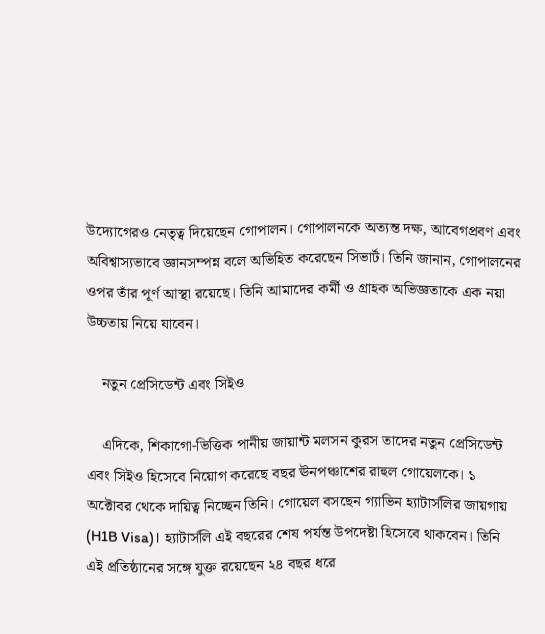উদ্যোগেরও নেতৃত্ব দিয়েছেন গোপালন। গোপালনকে অত্যন্ত দক্ষ, আবেগপ্রবণ এবং অবিশ্বাস্যভাবে জ্ঞানসম্পন্ন বলে অভিহিত করেছেন সিভার্ট। তিনি জানান, গোপালনের ওপর তাঁর পূর্ণ আস্থা রয়েছে। তিনি আমাদের কর্মী ও গ্রাহক অভিজ্ঞতাকে এক নয়া উচ্চতায় নিয়ে যাবেন।

    নতুন প্রেসিডেন্ট এবং সিইও

    এদিকে, শিকাগো-ভিত্তিক পানীয় জায়ান্ট মলসন কুরস তাদের নতুন প্রেসিডেন্ট এবং সিইও হিসেবে নিয়োগ করেছে বছর ঊনপঞ্চাশের রাহুল গোয়েলকে। ১ অক্টোবর থেকে দায়িত্ব নিচ্ছেন তিনি। গোয়েল বসছেন গ্যাভিন হ্যাটার্সলির জায়গায় (H1B Visa)। হ্যাটার্সলি এই বছরের শেষ পর্যন্ত উপদেষ্টা হিসেবে থাকবেন। তিনি এই প্রতিষ্ঠানের সঙ্গে যুক্ত রয়েছেন ২৪ বছর ধরে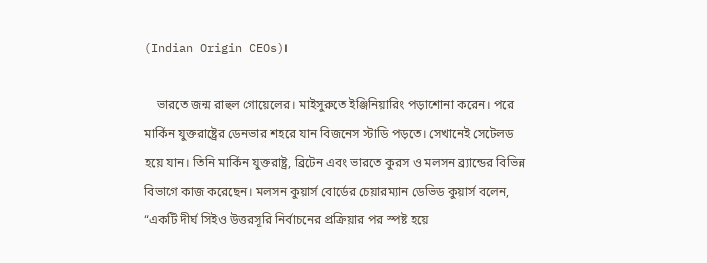(Indian Origin CEOs)।

    ভারতে জন্ম রাহুল গোয়েলের। মাইসুরুতে ইঞ্জিনিয়ারিং পড়াশোনা করেন। পরে মার্কিন যুক্তরাষ্ট্রের ডেনভার শহরে যান বিজনেস স্টাডি পড়তে। সেখানেই সেটেলড হয়ে যান। তিনি মার্কিন যুক্তরাষ্ট্র, ব্রিটেন এবং ভারতে কুরস ও মলসন ব্র্যান্ডের বিভিন্ন বিভাগে কাজ করেছেন। মলসন কুয়ার্স বোর্ডের চেয়ারম্যান ডেভিড কুয়ার্স বলেন, “একটি দীর্ঘ সিইও উত্তরসূরি নির্বাচনের প্রক্রিয়ার পর স্পষ্ট হয়ে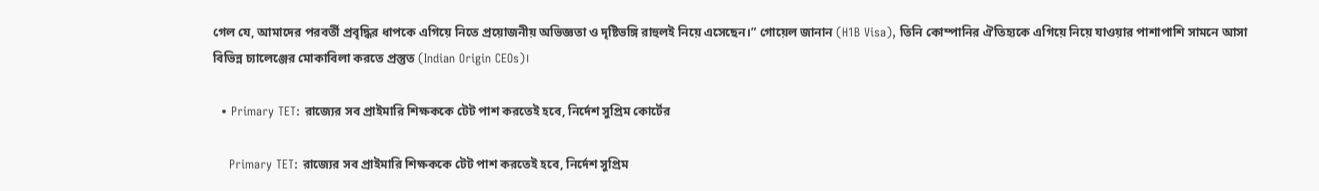গেল যে, আমাদের পরবর্তী প্রবৃদ্ধির ধাপকে এগিয়ে নিতে প্রয়োজনীয় অভিজ্ঞতা ও দৃষ্টিভঙ্গি রাহুলই নিয়ে এসেছেন।” গোয়েল জানান (H1B Visa), তিনি কোম্পানির ঐতিহ্যকে এগিয়ে নিয়ে যাওয়ার পাশাপাশি সামনে আসা বিভিন্ন চ্যালেঞ্জের মোকাবিলা করতে প্রস্তুত (Indian Origin CEOs)।

  • Primary TET: রাজ্যের সব প্রাইমারি শিক্ষককে টেট পাশ করতেই হবে, নির্দেশ সুপ্রিম কোর্টের

    Primary TET: রাজ্যের সব প্রাইমারি শিক্ষককে টেট পাশ করতেই হবে, নির্দেশ সুপ্রিম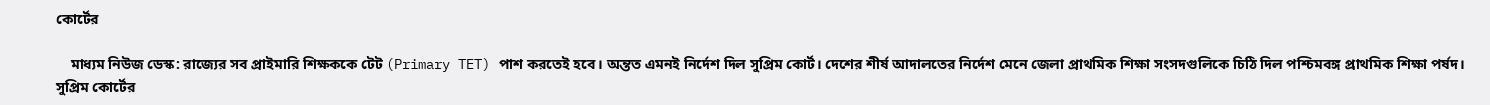কোর্টের

    মাধ্যম নিউজ ডেস্ক: রাজ্যের সব প্রাইমারি শিক্ষককে টেট (Primary TET) পাশ করতেই হবে। অন্তত এমনই নির্দেশ দিল সুপ্রিম কোর্ট। দেশের শীর্ষ আদালতের নির্দেশ মেনে জেলা প্রাথমিক শিক্ষা সংসদগুলিকে চিঠি দিল পশ্চিমবঙ্গ প্রাথমিক শিক্ষা পর্ষদ। সুপ্রিম কোর্টের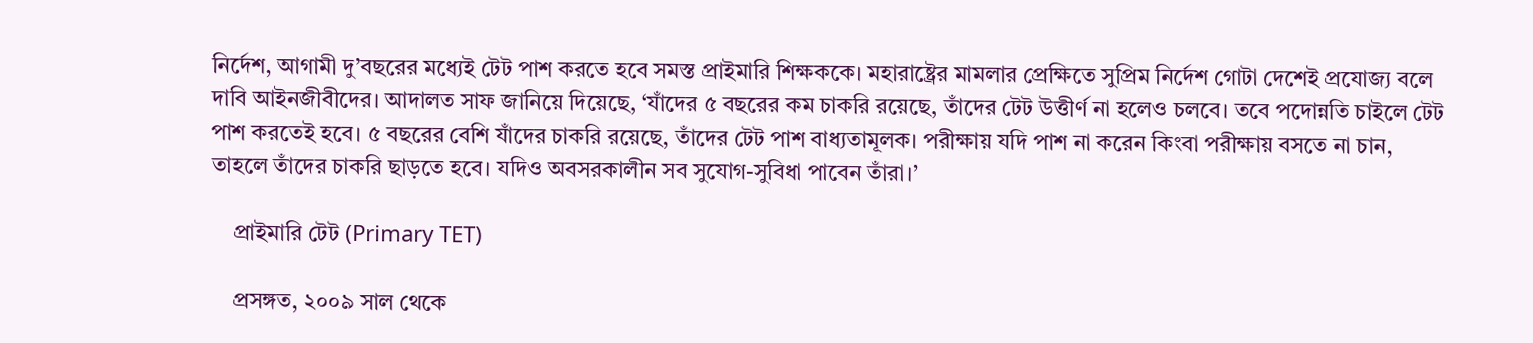নির্দেশ, আগামী দু’বছরের মধ্যেই টেট পাশ করতে হবে সমস্ত প্রাইমারি শিক্ষককে। মহারাষ্ট্রের মামলার প্রেক্ষিতে সুপ্রিম নির্দেশ গোটা দেশেই প্রযোজ্য বলে দাবি আইনজীবীদের। আদালত সাফ জানিয়ে দিয়েছে, ‘যাঁদের ৫ বছরের কম চাকরি রয়েছে, তাঁদের টেট উত্তীর্ণ না হলেও চলবে। তবে পদোন্নতি চাইলে টেট পাশ করতেই হবে। ৫ বছরের বেশি যাঁদের চাকরি রয়েছে, তাঁদের টেট পাশ বাধ্যতামূলক। পরীক্ষায় যদি পাশ না করেন কিংবা পরীক্ষায় বসতে না চান, তাহলে তাঁদের চাকরি ছাড়তে হবে। যদিও অবসরকালীন সব সুযোগ-সুবিধা পাবেন তাঁরা।’

    প্রাইমারি টেট (Primary TET)

    প্রসঙ্গত, ২০০৯ সাল থেকে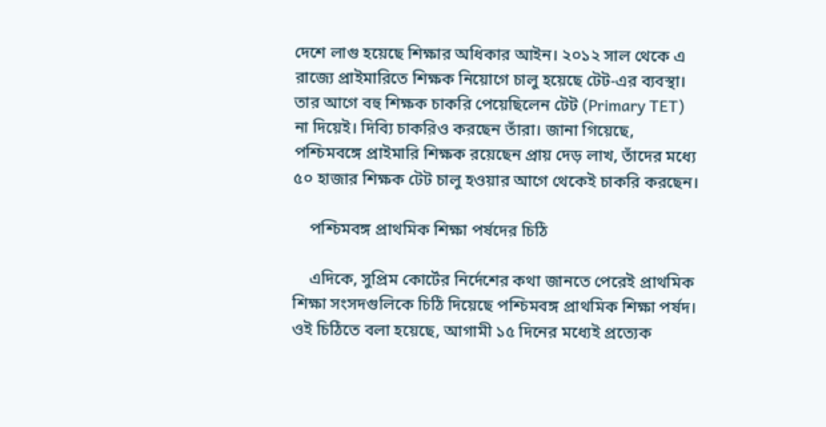দেশে লাগু হয়েছে শিক্ষার অধিকার আইন। ২০১২ সাল থেকে এ রাজ্যে প্রাইমারিতে শিক্ষক নিয়োগে চালু হয়েছে টেট-এর ব্যবস্থা। তার আগে বহু শিক্ষক চাকরি পেয়েছিলেন টেট (Primary TET) না দিয়েই। দিব্যি চাকরিও করছেন তাঁরা। জানা গিয়েছে, পশ্চিমবঙ্গে প্রাইমারি শিক্ষক রয়েছেন প্রায় দেড় লাখ, তাঁদের মধ্যে ৫০ হাজার শিক্ষক টেট চালু হওয়ার আগে থেকেই চাকরি করছেন।

    পশ্চিমবঙ্গ প্রাথমিক শিক্ষা পর্ষদের চিঠি

    এদিকে, সুপ্রিম কোর্টের নির্দেশের কথা জানতে পেরেই প্রাথমিক শিক্ষা সংসদগুলিকে চিঠি দিয়েছে পশ্চিমবঙ্গ প্রাথমিক শিক্ষা পর্ষদ। ওই চিঠিতে বলা হয়েছে, আগামী ১৫ দিনের মধ্যেই প্রত্যেক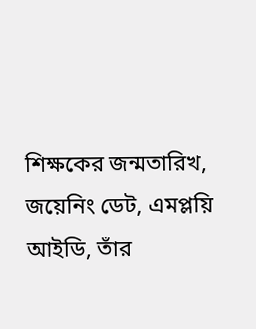শিক্ষকের জন্মতারিখ, জয়েনিং ডেট, এমপ্লয়ি আইডি, তাঁর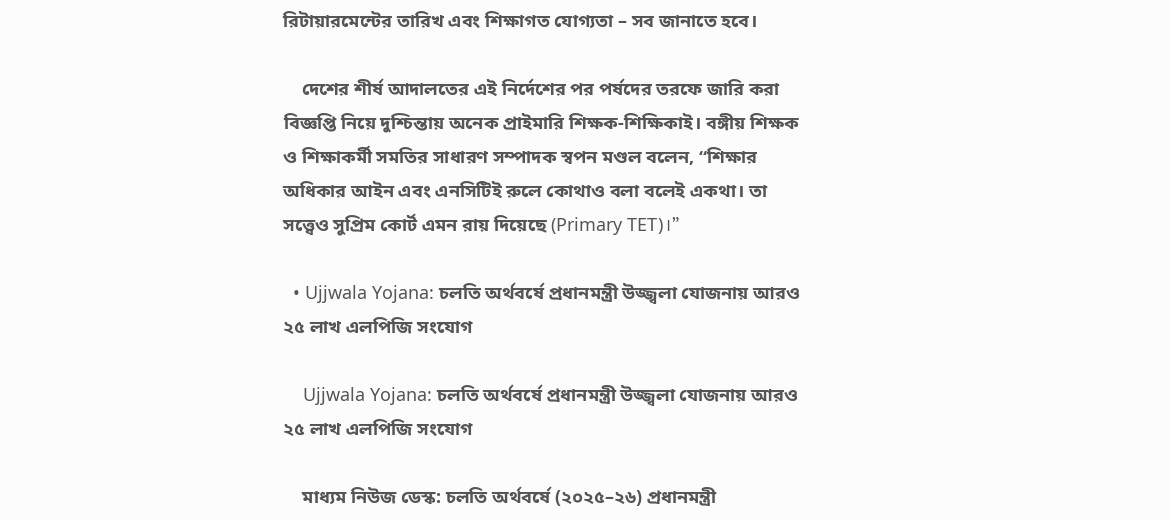রিটায়ারমেন্টের তারিখ এবং শিক্ষাগত যোগ্যতা – সব জানাতে হবে।

    দেশের শীর্ষ আদালতের এই নির্দেশের পর পর্ষদের তরফে জারি করা বিজ্ঞপ্তি নিয়ে দুশ্চিন্তায় অনেক প্রাইমারি শিক্ষক-শিক্ষিকাই। বঙ্গীয় শিক্ষক ও শিক্ষাকর্মী সমতির সাধারণ সম্পাদক স্বপন মণ্ডল বলেন, “শিক্ষার অধিকার আইন এবং এনসিটিই রুলে কোথাও বলা বলেই একথা। তা সত্ত্বেও সুপ্রিম কোর্ট এমন রায় দিয়েছে (Primary TET)।”

  • Ujjwala Yojana: চলতি অর্থবর্ষে প্রধানমন্ত্রী উজ্জ্বলা যোজনায় আরও ২৫ লাখ এলপিজি সংযোগ

    Ujjwala Yojana: চলতি অর্থবর্ষে প্রধানমন্ত্রী উজ্জ্বলা যোজনায় আরও ২৫ লাখ এলপিজি সংযোগ

    মাধ্যম নিউজ ডেস্ক: চলতি অর্থবর্ষে (২০২৫–২৬) প্রধানমন্ত্রী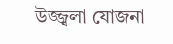উজ্জ্বলা যোজনা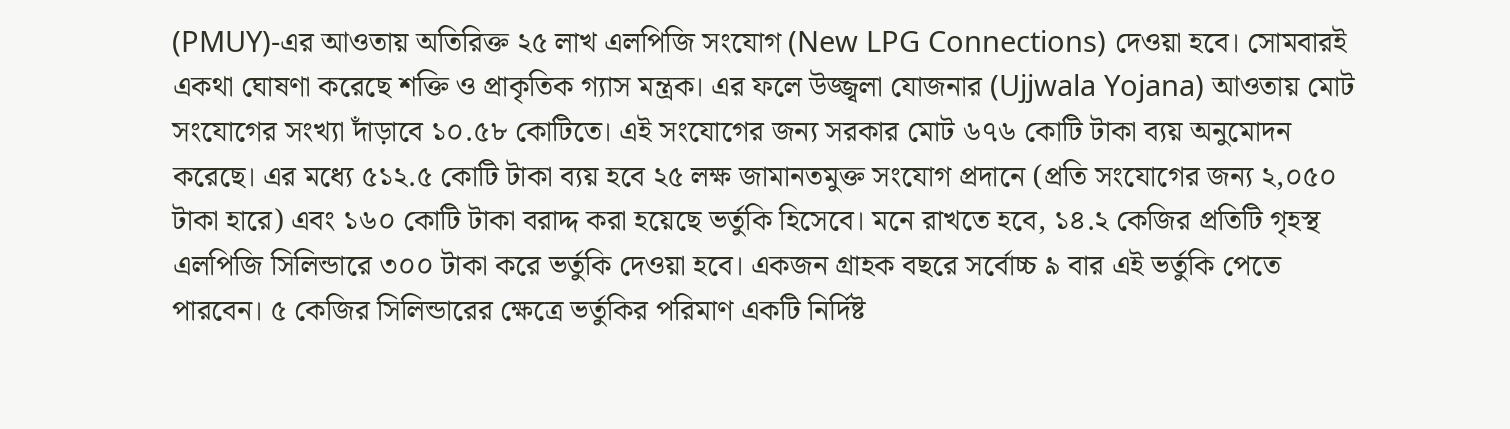(PMUY)-এর আওতায় অতিরিক্ত ২৫ লাখ এলপিজি সংযোগ (New LPG Connections) দেওয়া হবে। সোমবারই একথা ঘোষণা করেছে শক্তি ও প্রাকৃতিক গ্যাস মন্ত্রক। এর ফলে উজ্জ্বলা যোজনার (Ujjwala Yojana) আওতায় মোট সংযোগের সংখ্যা দাঁড়াবে ১০.৫৮ কোটিতে। এই সংযোগের জন্য সরকার মোট ৬৭৬ কোটি টাকা ব্যয় অনুমোদন করেছে। এর মধ্যে ৫১২.৫ কোটি টাকা ব্যয় হবে ২৫ লক্ষ জামানতমুক্ত সংযোগ প্রদানে (প্রতি সংযোগের জন্য ২,০৫০ টাকা হারে) এবং ১৬০ কোটি টাকা বরাদ্দ করা হয়েছে ভর্তুকি হিসেবে। মনে রাখতে হবে, ১৪.২ কেজির প্রতিটি গৃহস্থ এলপিজি সিলিন্ডারে ৩০০ টাকা করে ভর্তুকি দেওয়া হবে। একজন গ্রাহক বছরে সর্বোচ্চ ৯ বার এই ভর্তুকি পেতে পারবেন। ৫ কেজির সিলিন্ডারের ক্ষেত্রে ভর্তুকির পরিমাণ একটি নির্দিষ্ট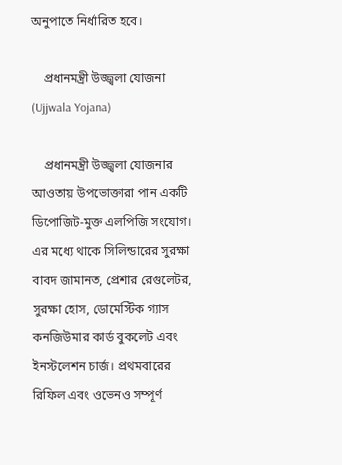অনুপাতে নির্ধারিত হবে।

    প্রধানমন্ত্রী উজ্জ্বলা যোজনা (Ujjwala Yojana)

    প্রধানমন্ত্রী উজ্জ্বলা যোজনার আওতায় উপভোক্তারা পান একটি ডিপোজিট-মুক্ত এলপিজি সংযোগ। এর মধ্যে থাকে সিলিন্ডারের সুরক্ষা বাবদ জামানত, প্রেশার রেগুলেটর, সুরক্ষা হোস, ডোমেস্টিক গ্যাস কনজিউমার কার্ড বুকলেট এবং ইনস্টলেশন চার্জ। প্রথমবারের রিফিল এবং ওভেনও সম্পূর্ণ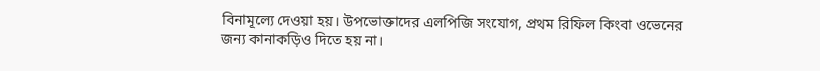বিনামূল্যে দেওয়া হয়। উপভোক্তাদের এলপিজি সংযোগ, প্রথম রিফিল কিংবা ওভেনের জন্য কানাকড়িও দিতে হয় না।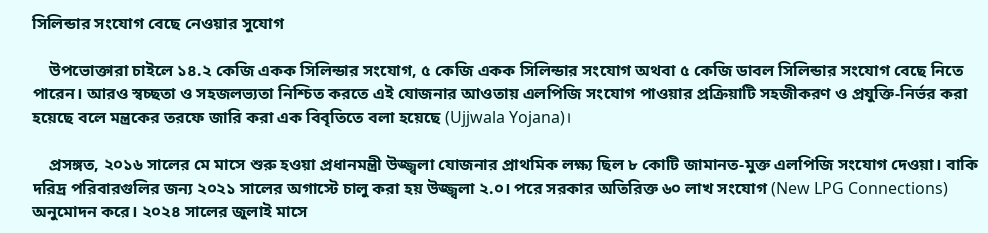সিলিন্ডার সংযোগ বেছে নেওয়ার সুযোগ

    উপভোক্তারা চাইলে ১৪.২ কেজি একক সিলিন্ডার সংযোগ, ৫ কেজি একক সিলিন্ডার সংযোগ অথবা ৫ কেজি ডাবল সিলিন্ডার সংযোগ বেছে নিতে পারেন। আরও স্বচ্ছতা ও সহজলভ্যতা নিশ্চিত করতে এই যোজনার আওতায় এলপিজি সংযোগ পাওয়ার প্রক্রিয়াটি সহজীকরণ ও প্রযুক্তি-নির্ভর করা হয়েছে বলে মন্ত্রকের তরফে জারি করা এক বিবৃতিতে বলা হয়েছে (Ujjwala Yojana)।

    প্রসঙ্গত, ২০১৬ সালের মে মাসে শুরু হওয়া প্রধানমন্ত্রী উজ্জ্বলা যোজনার প্রাথমিক লক্ষ্য ছিল ৮ কোটি জামানত-মুক্ত এলপিজি সংযোগ দেওয়া। বাকি দরিদ্র পরিবারগুলির জন্য ২০২১ সালের অগাস্টে চালু করা হয় উজ্জ্বলা ২.০। পরে সরকার অতিরিক্ত ৬০ লাখ সংযোগ (New LPG Connections) অনুমোদন করে। ২০২৪ সালের জুলাই মাসে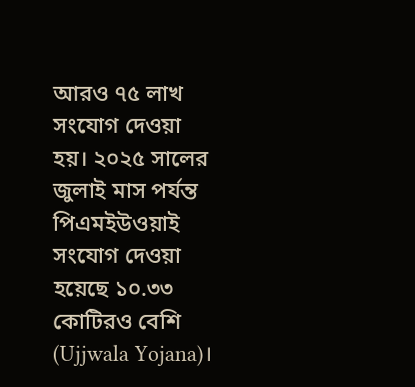আরও ৭৫ লাখ সংযোগ দেওয়া হয়। ২০২৫ সালের জুলাই মাস পর্যন্ত পিএমইউওয়াই সংযোগ দেওয়া হয়েছে ১০.৩৩ কোটিরও বেশি (Ujjwala Yojana)।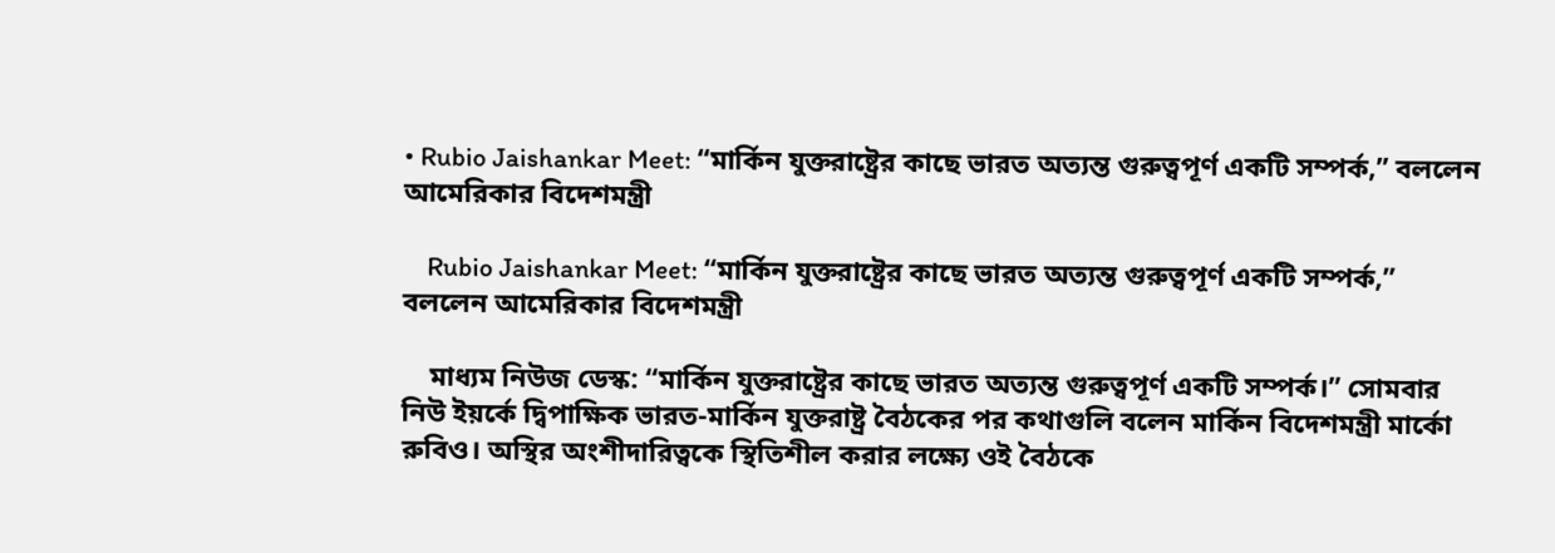• Rubio Jaishankar Meet: “মার্কিন যুক্তরাষ্ট্রের কাছে ভারত অত্যন্ত গুরুত্বপূর্ণ একটি সম্পর্ক,” বললেন আমেরিকার বিদেশমন্ত্রী

    Rubio Jaishankar Meet: “মার্কিন যুক্তরাষ্ট্রের কাছে ভারত অত্যন্ত গুরুত্বপূর্ণ একটি সম্পর্ক,” বললেন আমেরিকার বিদেশমন্ত্রী

    মাধ্যম নিউজ ডেস্ক: “মার্কিন যুক্তরাষ্ট্রের কাছে ভারত অত্যন্ত গুরুত্বপূর্ণ একটি সম্পর্ক।” সোমবার নিউ ইয়র্কে দ্বিপাক্ষিক ভারত-মার্কিন যুক্তরাষ্ট্র বৈঠকের পর কথাগুলি বলেন মার্কিন বিদেশমন্ত্রী মার্কো রুবিও। অস্থির অংশীদারিত্বকে স্থিতিশীল করার লক্ষ্যে ওই বৈঠকে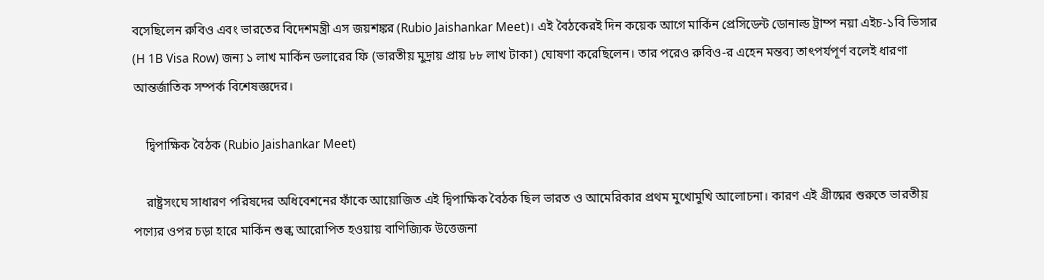বসেছিলেন রুবিও এবং ভারতের বিদেশমন্ত্রী এস জয়শঙ্কর (Rubio Jaishankar Meet)। এই বৈঠকেরই দিন কয়েক আগে মার্কিন প্রেসিডেন্ট ডোনাল্ড ট্রাম্প নয়া এইচ-১বি ভিসার (H 1B Visa Row) জন্য ১ লাখ মার্কিন ডলারের ফি (ভারতীয় মুদ্রায় প্রায় ৮৮ লাখ টাকা) ঘোষণা করেছিলেন। তার পরেও রুবিও-র এহেন মন্তব্য তাৎপর্যপূর্ণ বলেই ধারণা আন্তর্জাতিক সম্পর্ক বিশেষজ্ঞদের।

    দ্বিপাক্ষিক বৈঠক (Rubio Jaishankar Meet)

    রাষ্ট্রসংঘে সাধারণ পরিষদের অধিবেশনের ফাঁকে আয়োজিত এই দ্বিপাক্ষিক বৈঠক ছিল ভারত ও আমেরিকার প্রথম মুখোমুখি আলোচনা। কারণ এই গ্রীষ্মের শুরুতে ভারতীয় পণ্যের ওপর চড়া হারে মার্কিন শুল্ক আরোপিত হওয়ায় বাণিজ্যিক উত্তেজনা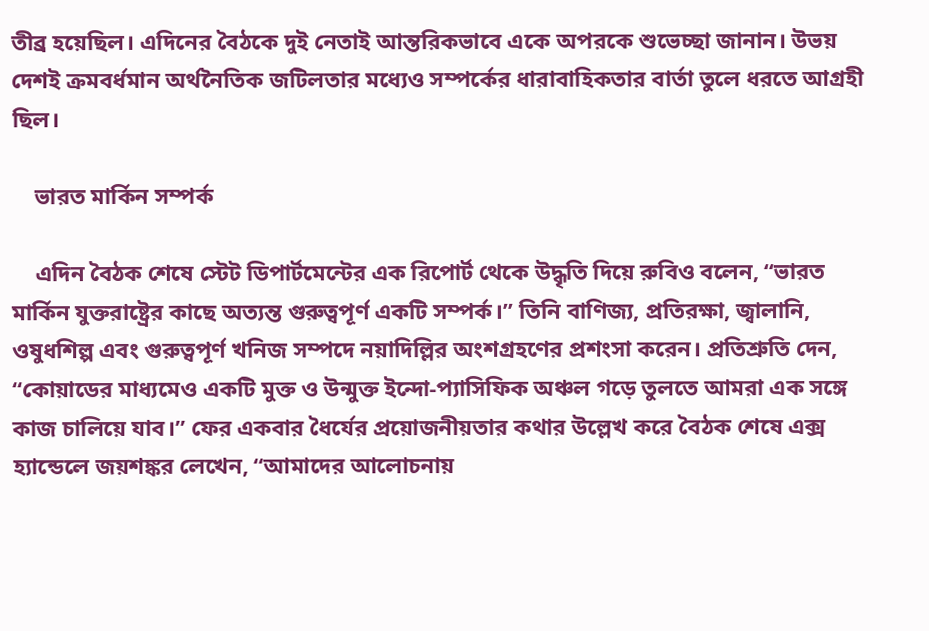তীব্র হয়েছিল। এদিনের বৈঠকে দুই নেতাই আন্তরিকভাবে একে অপরকে শুভেচ্ছা জানান। উভয় দেশই ক্রমবর্ধমান অর্থনৈতিক জটিলতার মধ্যেও সম্পর্কের ধারাবাহিকতার বার্তা তুলে ধরতে আগ্রহী ছিল।

    ভারত মার্কিন সম্পর্ক

    এদিন বৈঠক শেষে স্টেট ডিপার্টমেন্টের এক রিপোর্ট থেকে উদ্ধৃতি দিয়ে রুবিও বলেন, “ভারত মার্কিন যুক্তরাষ্ট্রের কাছে অত্যন্ত গুরুত্বপূর্ণ একটি সম্পর্ক।” তিনি বাণিজ্য, প্রতিরক্ষা, জ্বালানি, ওষুধশিল্প এবং গুরুত্বপূর্ণ খনিজ সম্পদে নয়াদিল্লির অংশগ্রহণের প্রশংসা করেন। প্রতিশ্রুতি দেন, “কোয়াডের মাধ্যমেও একটি মুক্ত ও উন্মুক্ত ইন্দো-প্যাসিফিক অঞ্চল গড়ে তুলতে আমরা এক সঙ্গে কাজ চালিয়ে যাব।” ফের একবার ধৈর্যের প্রয়োজনীয়তার কথার উল্লেখ করে বৈঠক শেষে এক্স হ্যান্ডেলে জয়শঙ্কর লেখেন, “আমাদের আলোচনায়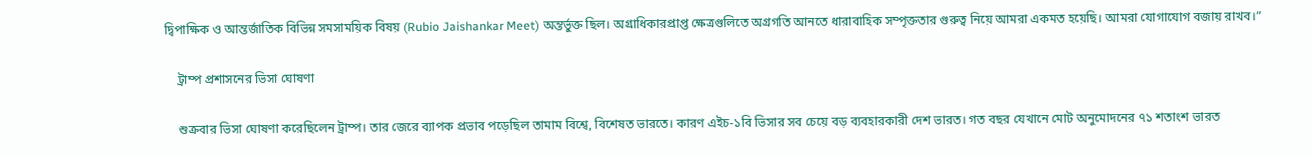দ্বিপাক্ষিক ও আন্তর্জাতিক বিভিন্ন সমসাময়িক বিষয় (Rubio Jaishankar Meet) অন্তর্ভুক্ত ছিল। অগ্রাধিকারপ্রাপ্ত ক্ষেত্রগুলিতে অগ্রগতি আনতে ধারাবাহিক সম্পৃক্ততার গুরুত্ব নিয়ে আমরা একমত হয়েছি। আমরা যোগাযোগ বজায় রাখব।”

    ট্রাম্প প্রশাসনের ভিসা ঘোষণা

    শুক্রবার ভিসা ঘোষণা করেছিলেন ট্রাম্প। তার জেরে ব্যাপক প্রভাব পড়েছিল তামাম বিশ্বে, বিশেষত ভারতে। কারণ এইচ-১বি ভিসার সব চেয়ে বড় ব্যবহারকারী দেশ ভারত। গত বছর যেখানে মোট অনুমোদনের ৭১ শতাংশ ভারত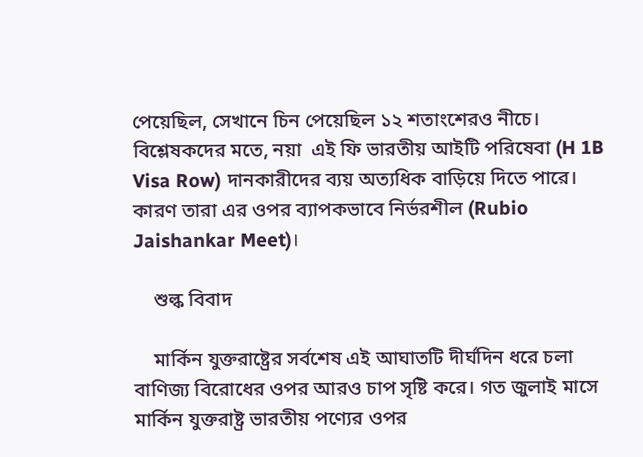পেয়েছিল, সেখানে চিন পেয়েছিল ১২ শতাংশেরও নীচে। বিশ্লেষকদের মতে, নয়া  এই ফি ভারতীয় আইটি পরিষেবা (H 1B Visa Row) দানকারীদের ব্যয় অত্যধিক বাড়িয়ে দিতে পারে। কারণ তারা এর ওপর ব্যাপকভাবে নির্ভরশীল (Rubio Jaishankar Meet)।

    শুল্ক বিবাদ

    মার্কিন যুক্তরাষ্ট্রের সর্বশেষ এই আঘাতটি দীর্ঘদিন ধরে চলা বাণিজ্য বিরোধের ওপর আরও চাপ সৃষ্টি করে। গত জুলাই মাসে মার্কিন যুক্তরাষ্ট্র ভারতীয় পণ্যের ওপর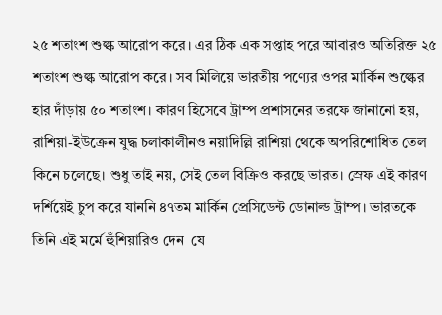২৫ শতাংশ শুল্ক আরোপ করে। এর ঠিক এক সপ্তাহ পরে আবারও অতিরিক্ত ২৫ শতাংশ শুল্ক আরোপ করে। সব মিলিয়ে ভারতীয় পণ্যের ওপর মার্কিন শুল্কের হার দাঁড়ায় ৫০ শতাংশ। কারণ হিসেবে ট্রাম্প প্রশাসনের তরফে জানানো হয়, রাশিয়া-ইউক্রেন যুদ্ধ চলাকালীনও নয়াদিল্লি রাশিয়া থেকে অপরিশোধিত তেল কিনে চলেছে। শুধু তাই নয়, সেই তেল বিক্রিও করছে ভারত। স্রেফ এই কারণ দর্শিয়েই চুপ করে যাননি ৪৭তম মার্কিন প্রেসিডেন্ট ডোনাল্ড ট্রাম্প। ভারতকে তিনি এই মর্মে হুঁশিয়ারিও দেন  যে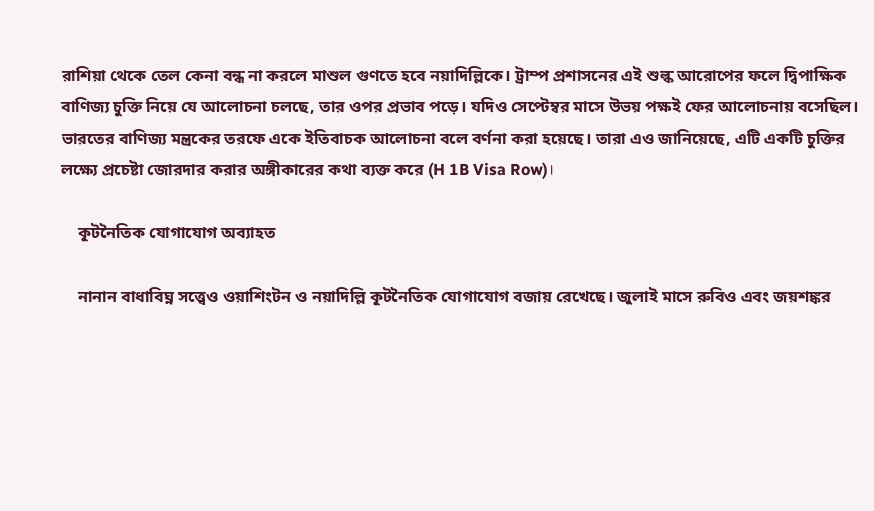রাশিয়া থেকে তেল কেনা বন্ধ না করলে মাশুল গুণতে হবে নয়াদিল্লিকে। ট্রাম্প প্রশাসনের এই শুল্ক আরোপের ফলে দ্বিপাক্ষিক বাণিজ্য চুক্তি নিয়ে যে আলোচনা চলছে, তার ওপর প্রভাব পড়ে। যদিও সেপ্টেম্বর মাসে উভয় পক্ষই ফের আলোচনায় বসেছিল। ভারতের বাণিজ্য মন্ত্রকের তরফে একে ইতিবাচক আলোচনা বলে বর্ণনা করা হয়েছে। তারা এও জানিয়েছে, এটি একটি চুক্তির লক্ষ্যে প্রচেষ্টা জোরদার করার অঙ্গীকারের কথা ব্যক্ত করে (H 1B Visa Row)।

    কূটনৈতিক যোগাযোগ অব্যাহত

    নানান বাধাবিঘ্ন সত্ত্বেও ওয়াশিংটন ও নয়াদিল্লি কূটনৈতিক যোগাযোগ বজায় রেখেছে। জুলাই মাসে রুবিও এবং জয়শঙ্কর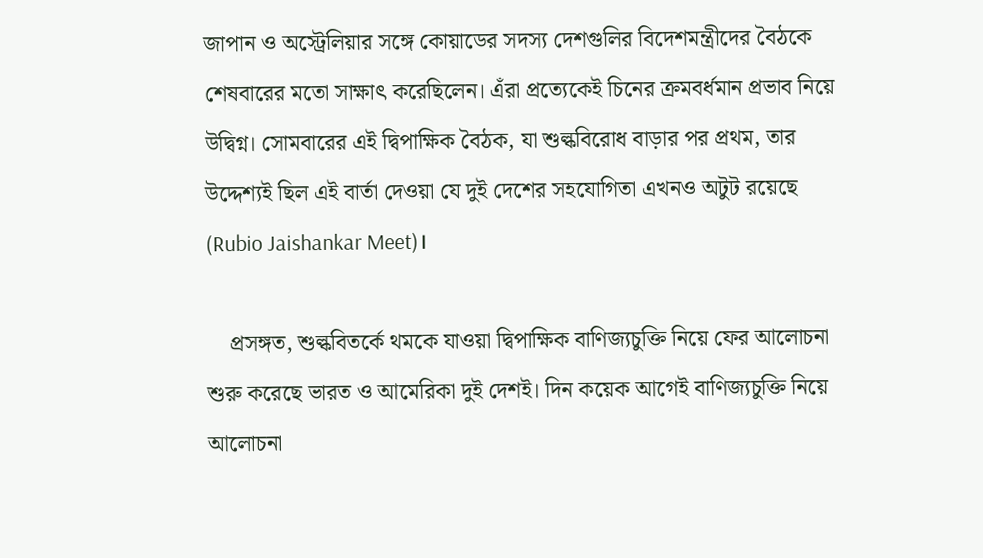জাপান ও অস্ট্রেলিয়ার সঙ্গে কোয়াডের সদস্য দেশগুলির বিদেশমন্ত্রীদের বৈঠকে শেষবারের মতো সাক্ষাৎ করেছিলেন। এঁরা প্রত্যেকেই চিনের ক্রমবর্ধমান প্রভাব নিয়ে উদ্বিগ্ন। সোমবারের এই দ্বিপাক্ষিক বৈঠক, যা শুল্কবিরোধ বাড়ার পর প্রথম, তার উদ্দেশ্যই ছিল এই বার্তা দেওয়া যে দুই দেশের সহযোগিতা এখনও অটুট রয়েছে (Rubio Jaishankar Meet)।

    প্রসঙ্গত, শুল্কবিতর্কে থমকে যাওয়া দ্বিপাক্ষিক বাণিজ্যচুক্তি নিয়ে ফের আলোচনা শুরু করেছে ভারত ও আমেরিকা দুই দেশই। দিন কয়েক আগেই বাণিজ্যচুক্তি নিয়ে আলোচনা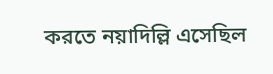করতে নয়াদিল্লি এসেছিল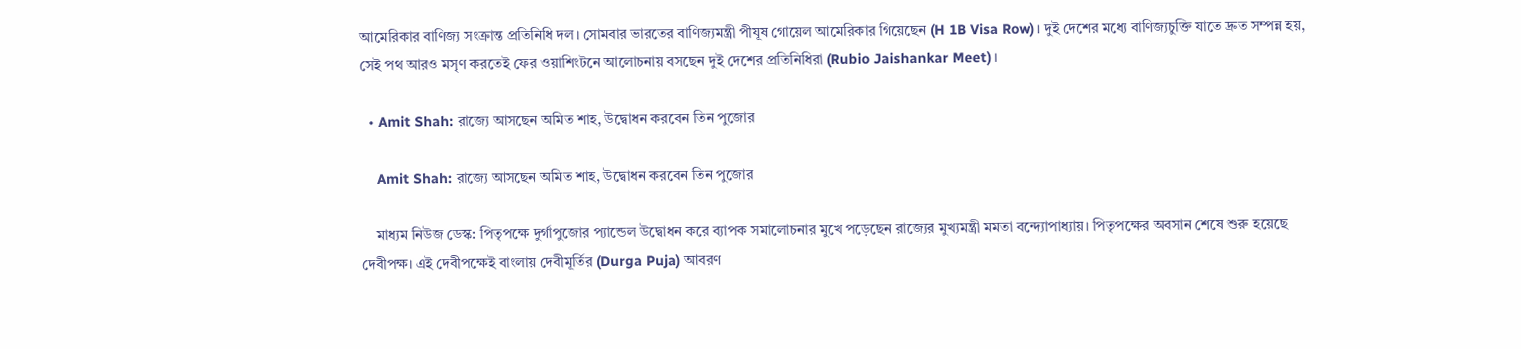আমেরিকার বাণিজ্য সংক্রান্ত প্রতিনিধি দল। সোমবার ভারতের বাণিজ্যমন্ত্রী পীযূষ গোয়েল আমেরিকার গিয়েছেন (H 1B Visa Row)। দুই দেশের মধ্যে বাণিজ্যচুক্তি যাতে দ্রুত সম্পন্ন হয়, সেই পথ আরও মসৃণ করতেই ফের ওয়াশিংটনে আলোচনায় বসছেন দুই দেশের প্রতিনিধিরা (Rubio Jaishankar Meet)।

  • Amit Shah: রাজ্যে আসছেন অমিত শাহ, উদ্বোধন করবেন তিন পুজোর

    Amit Shah: রাজ্যে আসছেন অমিত শাহ, উদ্বোধন করবেন তিন পুজোর

    মাধ্যম নিউজ ডেস্ক: পিতৃপক্ষে দুর্গাপুজোর প্যান্ডেল উদ্বোধন করে ব্যাপক সমালোচনার মুখে পড়েছেন রাজ্যের মুখ্যমন্ত্রী মমতা বন্দ্যোপাধ্যায়। পিতৃপক্ষের অবসান শেষে শুরু হয়েছে দেবীপক্ষ। এই দেবীপক্ষেই বাংলায় দেবীমূর্তির (Durga Puja) আবরণ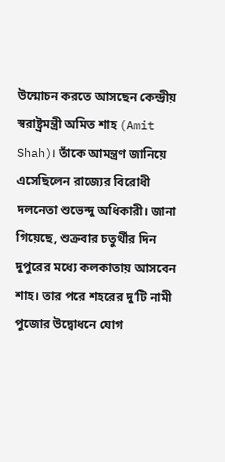উন্মোচন করতে আসছেন কেন্দ্রীয় স্বরাষ্ট্রমন্ত্রী অমিত শাহ (Amit Shah)। তাঁকে আমন্ত্রণ জানিয়ে এসেছিলেন রাজ্যের বিরোধী দলনেতা শুভেন্দু অধিকারী। জানা গিয়েছে, শুক্রবার চতুর্থীর দিন দুপুরের মধ্যে কলকাতায় আসবেন শাহ। তার পরে শহরের দু’টি নামী পুজোর উদ্বোধনে যোগ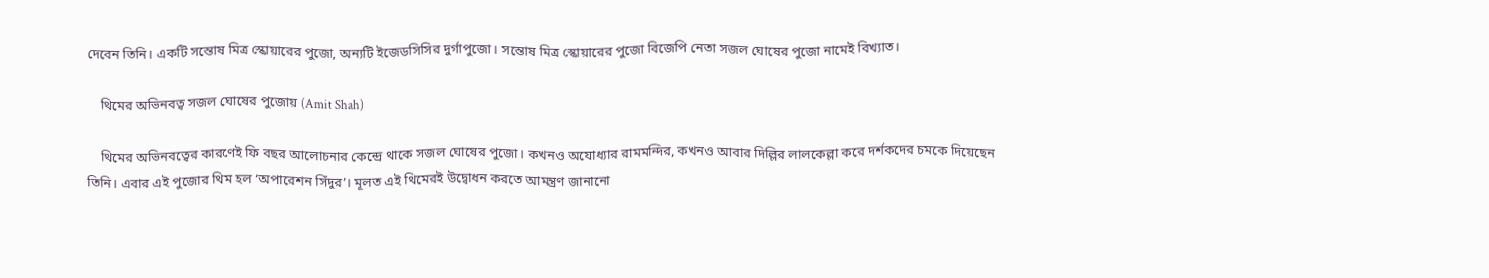দেবেন তিনি। একটি সন্তোষ মিত্র স্কোয়ারের পুজো, অন্যটি ইজেডসিসির দুর্গাপুজো। সন্তোষ মিত্র স্কোয়ারের পুজো বিজেপি নেতা সজল ঘোষের পুজো নামেই বিখ্যাত।

    থিমের অভিনবত্ব সজল ঘোষের পুজোয় (Amit Shah)

    থিমের অভিনবত্বের কারণেই ফি বছর আলোচনার কেন্দ্রে থাকে সজল ঘোষের পুজো। কখনও অযোধ্যার রামমন্দির, কখনও আবার দিল্লির লালকেল্লা করে দর্শকদের চমকে দিয়েছেন তিনি। এবার এই পুজোর থিম হল ‘অপারেশন সিঁদুর’। মূলত এই থিমেরই উদ্বোধন করতে আমন্ত্রণ জানানো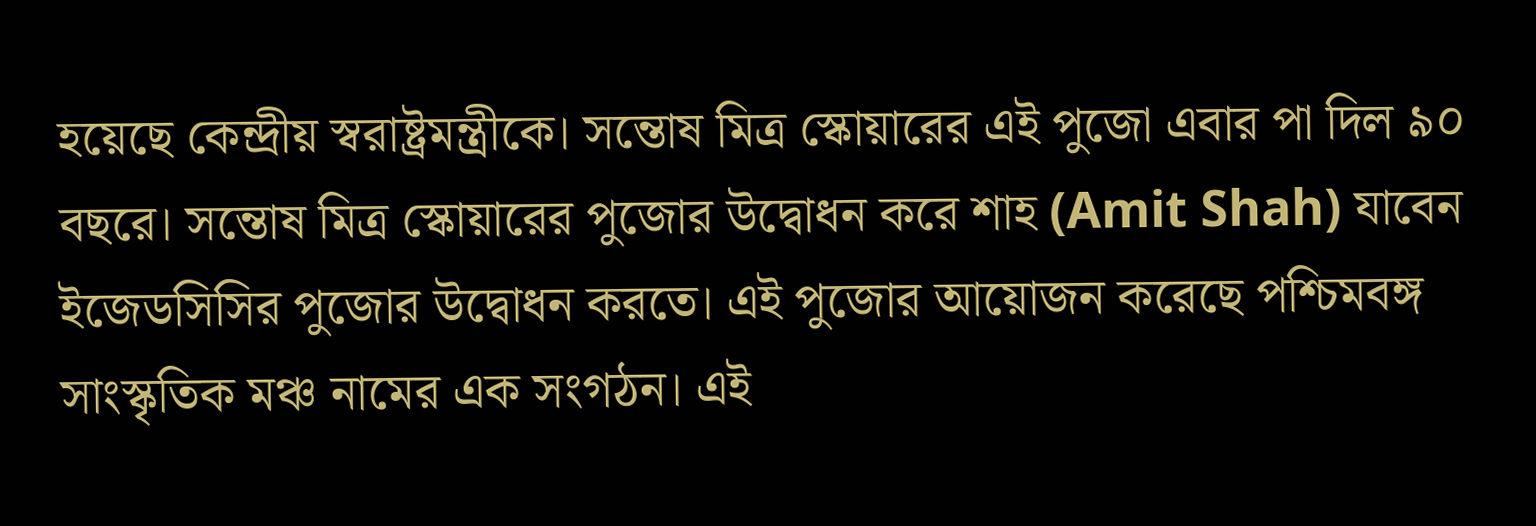হয়েছে কেন্দ্রীয় স্বরাষ্ট্রমন্ত্রীকে। সন্তোষ মিত্র স্কোয়ারের এই পুজো এবার পা দিল ৯০ বছরে। সন্তোষ মিত্র স্কোয়ারের পুজোর উদ্বোধন করে শাহ (Amit Shah) যাবেন ইজেডসিসির পুজোর উদ্বোধন করতে। এই পুজোর আয়োজন করেছে পশ্চিমবঙ্গ সাংস্কৃতিক মঞ্চ নামের এক সংগঠন। এই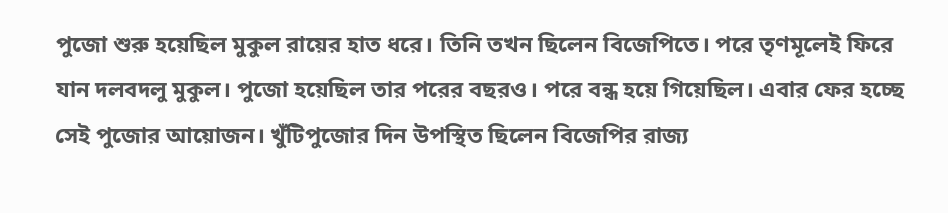পুজো শুরু হয়েছিল মুকুল রায়ের হাত ধরে। তিনি তখন ছিলেন বিজেপিতে। পরে তৃণমূলেই ফিরে যান দলবদলু মুকুল। পুজো হয়েছিল তার পরের বছরও। পরে বন্ধ হয়ে গিয়েছিল। এবার ফের হচ্ছে সেই পুজোর আয়োজন। খুঁটিপুজোর দিন উপস্থিত ছিলেন বিজেপির রাজ্য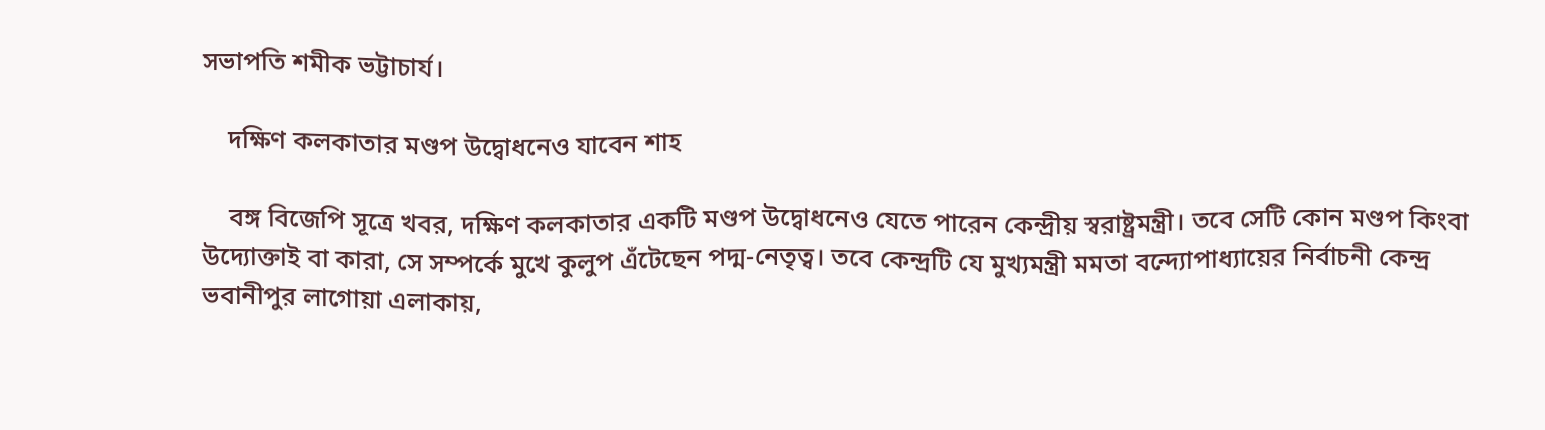সভাপতি শমীক ভট্টাচার্য।

    দক্ষিণ কলকাতার মণ্ডপ উদ্বোধনেও যাবেন শাহ

    বঙ্গ বিজেপি সূত্রে খবর, দক্ষিণ কলকাতার একটি মণ্ডপ উদ্বোধনেও যেতে পারেন কেন্দ্রীয় স্বরাষ্ট্রমন্ত্রী। তবে সেটি কোন মণ্ডপ কিংবা উদ্যোক্তাই বা কারা, সে সম্পর্কে মুখে কুলুপ এঁটেছেন পদ্ম-নেতৃত্ব। তবে কেন্দ্রটি যে মুখ্যমন্ত্রী মমতা বন্দ্যোপাধ্যায়ের নির্বাচনী কেন্দ্র ভবানীপুর লাগোয়া এলাকায়,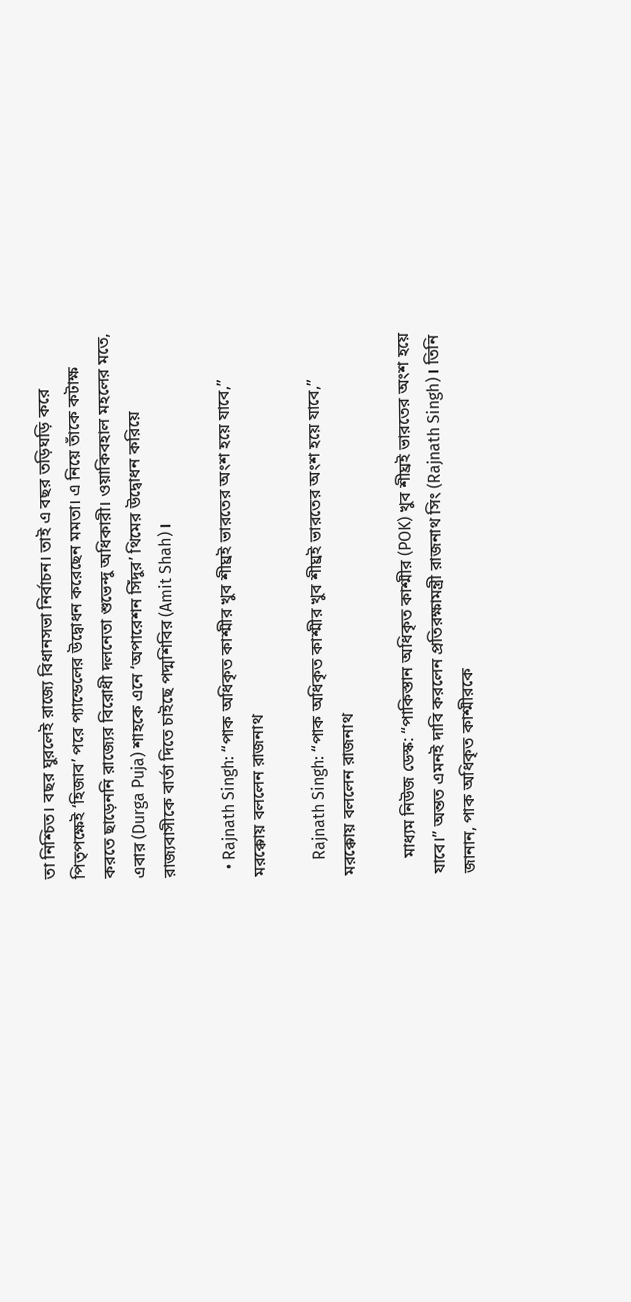তা নিশ্চিত। বছর ঘুরলেই রাজ্যে বিধানসভা নির্বাচন। তাই এ বছর তড়িঘড়ি করে পিতৃপক্ষেই ‘হিজাব’ পরে প্যান্ডেলের উদ্বোধন করেছেন মমতা। এ নিয়ে তাঁকে কটাক্ষ করতে ছাড়েননি রাজ্যের বিরোধী দলনেতা শুভেন্দু অধিকারী। ওয়াকিবহাল মহলের মতে, এবার (Durga Puja) শাহকে এনে ‘অপারেশন সিঁদুর’ থিমের উদ্বোধন করিয়ে রাজ্যবাসীকে বার্তা দিতে চাইছে পদ্মশিবির (Amit Shah)।

  • Rajnath Singh: “পাক অধিকৃত কাশ্মীর খুব শীঘ্রই ভারতের অংশ হয়ে যাবে,” মরক্কোয় বললেন রাজনাথ

    Rajnath Singh: “পাক অধিকৃত কাশ্মীর খুব শীঘ্রই ভারতের অংশ হয়ে যাবে,” মরক্কোয় বললেন রাজনাথ

    মাধ্যম নিউজ ডেস্ক: “পাকিস্তান অধিকৃত কাশ্মীর (POK) খুব শীঘ্রই ভারতের অংশ হয়ে যাবে।” অন্তত এমনই দাবি করলেন প্রতিরক্ষামন্ত্রী রাজনাথ সিং (Rajnath Singh)। তিনি জানান, পাক অধিকৃত কাশ্মীরকে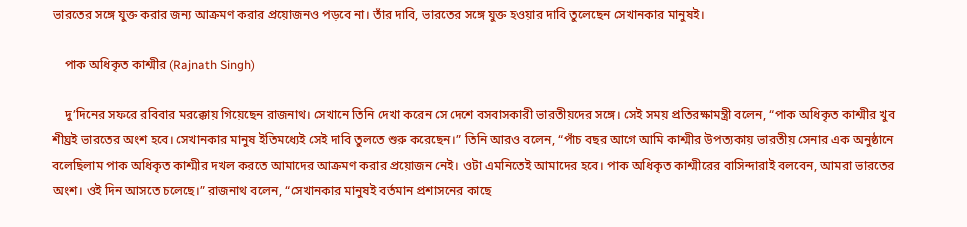ভারতের সঙ্গে যুক্ত করার জন্য আক্রমণ করার প্রয়োজনও পড়বে না। তাঁর দাবি, ভারতের সঙ্গে যুক্ত হওয়ার দাবি তুলেছেন সেখানকার মানুষই।

    পাক অধিকৃত কাশ্মীর (Rajnath Singh)

    দু’দিনের সফরে রবিবার মরক্কোয় গিয়েছেন রাজনাথ। সেখানে তিনি দেখা করেন সে দেশে বসবাসকারী ভারতীয়দের সঙ্গে। সেই সময় প্রতিরক্ষামন্ত্রী বলেন, “পাক অধিকৃত কাশ্মীর খুব শীঘ্রই ভারতের অংশ হবে। সেখানকার মানুষ ইতিমধ্যেই সেই দাবি তুলতে শুরু করেছেন।” তিনি আরও বলেন, “পাঁচ বছর আগে আমি কাশ্মীর উপত্যকায় ভারতীয় সেনার এক অনুষ্ঠানে বলেছিলাম পাক অধিকৃত কাশ্মীর দখল করতে আমাদের আক্রমণ করার প্রয়োজন নেই। ওটা এমনিতেই আমাদের হবে। পাক অধিকৃত কাশ্মীরের বাসিন্দারাই বলবেন, আমরা ভারতের অংশ। ওই দিন আসতে চলেছে।” রাজনাথ বলেন, “সেখানকার মানুষই বর্তমান প্রশাসনের কাছে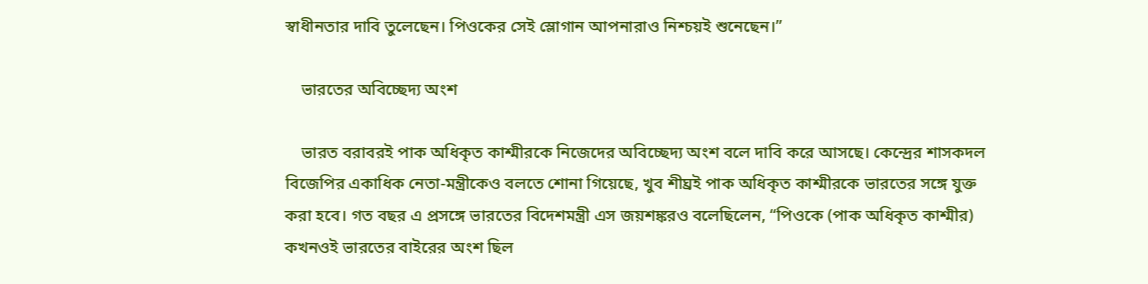স্বাধীনতার দাবি তুলেছেন। পিওকের সেই স্লোগান আপনারাও নিশ্চয়ই শুনেছেন।”

    ভারতের অবিচ্ছেদ্য অংশ

    ভারত বরাবরই পাক অধিকৃত কাশ্মীরকে নিজেদের অবিচ্ছেদ্য অংশ বলে দাবি করে আসছে। কেন্দ্রের শাসকদল বিজেপির একাধিক নেতা-মন্ত্রীকেও বলতে শোনা গিয়েছে, খুব শীঘ্রই পাক অধিকৃত কাশ্মীরকে ভারতের সঙ্গে যুক্ত করা হবে। গত বছর এ প্রসঙ্গে ভারতের বিদেশমন্ত্রী এস জয়শঙ্করও বলেছিলেন, “পিওকে (পাক অধিকৃত কাশ্মীর) কখনওই ভারতের বাইরের অংশ ছিল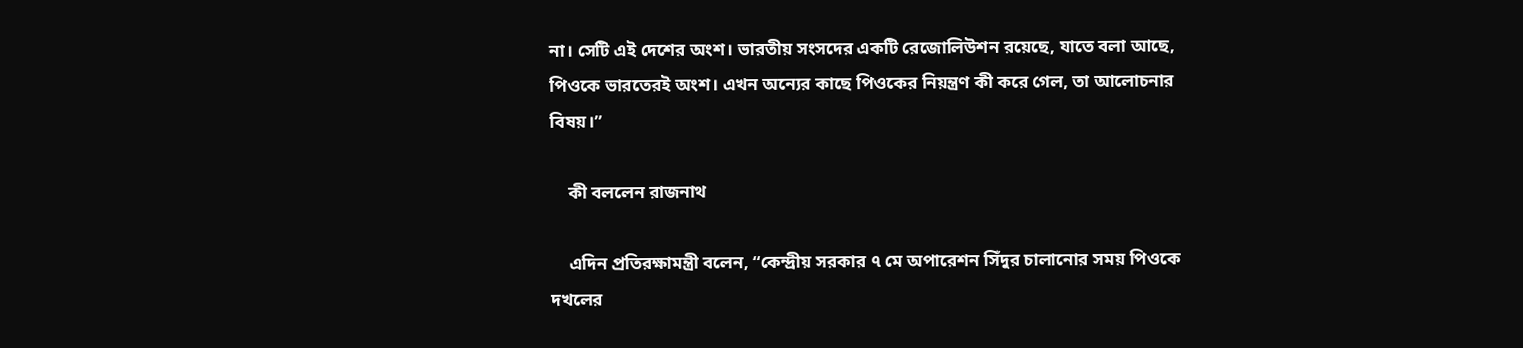না। সেটি এই দেশের অংশ। ভারতীয় সংসদের একটি রেজোলিউশন রয়েছে, যাতে বলা আছে, পিওকে ভারতেরই অংশ। এখন অন্যের কাছে পিওকের নিয়ন্ত্রণ কী করে গেল, তা আলোচনার বিষয়।”

    কী বললেন রাজনাথ

    এদিন প্রতিরক্ষামন্ত্রী বলেন, “কেন্দ্রীয় সরকার ৭ মে অপারেশন সিঁদুর চালানোর সময় পিওকে দখলের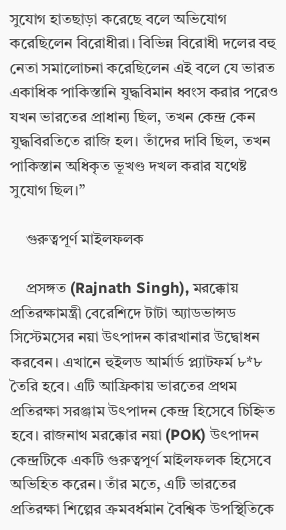সুযোগ হাতছাড়া করেছে বলে অভিযোগ করেছিলেন বিরোধীরা। বিভিন্ন বিরোধী দলের বহু নেতা সমালোচনা করেছিলেন এই বলে যে ভারত একাধিক পাকিস্তানি যুদ্ধবিমান ধ্বংস করার পরেও যখন ভারতের প্রাধান্য ছিল, তখন কেন্দ্র কেন যুদ্ধবিরতিতে রাজি হল। তাঁদের দাবি ছিল, তখন পাকিস্তান অধিকৃত ভূখণ্ড দখল করার যথেষ্ট সুযোগ ছিল।”

    গুরুত্বপূর্ণ মাইলফলক

    প্রসঙ্গত (Rajnath Singh), মরক্কোয় প্রতিরক্ষামন্ত্রী বেরেশিদে টাটা অ্যাডভান্সড সিস্টেমসের নয়া উৎপাদন কারখানার উদ্বোধন করবেন। এখানে হুইলড আর্মার্ড প্ল্যাটফর্ম ৮*৮ তৈরি হবে। এটি আফ্রিকায় ভারতের প্রথম প্রতিরক্ষা সরঞ্জাম উৎপাদন কেন্দ্র হিসেবে চিহ্নিত হবে। রাজনাথ মরক্কোর নয়া (POK) উৎপাদন কেন্দ্রটিকে একটি গুরুত্বপূর্ণ মাইলফলক হিসেবে অভিহিত করেন। তাঁর মতে, এটি ভারতের প্রতিরক্ষা শিল্পের ক্রমবর্ধমান বৈশ্বিক উপস্থিতিকে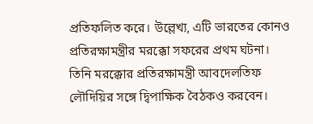প্রতিফলিত করে। উল্লেখ্য, এটি ভারতের কোনও প্রতিরক্ষামন্ত্রীর মরক্কো সফরের প্রথম ঘটনা। তিনি মরক্কোর প্রতিরক্ষামন্ত্রী আবদেলতিফ লৌদিয়ির সঙ্গে দ্বিপাক্ষিক বৈঠকও করবেন।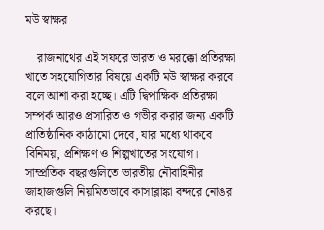মউ স্বাক্ষর

    রাজনাথের এই সফরে ভারত ও মরক্কো প্রতিরক্ষা খাতে সহযোগিতার বিষয়ে একটি মউ স্বাক্ষর করবে বলে আশা করা হচ্ছে। এটি দ্বিপাক্ষিক প্রতিরক্ষা সম্পর্ক আরও প্রসারিত ও গভীর করার জন্য একটি প্রাতিষ্ঠানিক কাঠামো দেবে, যার মধ্যে থাকবে বিনিময়, প্রশিক্ষণ ও শিল্পখাতের সংযোগ। সাম্প্রতিক বছরগুলিতে ভারতীয় নৌবাহিনীর জাহাজগুলি নিয়মিতভাবে কাসাব্লাঙ্কা বন্দরে নোঙর করছে।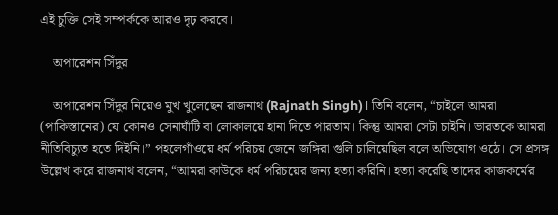এই চুক্তি সেই সম্পর্ককে আরও দৃঢ় করবে।

    অপারেশন সিঁদুর

    অপারেশন সিঁদুর নিয়েও মুখ খুলেছেন রাজনাথ (Rajnath Singh)। তিনি বলেন, “চাইলে আমরা (পাকিস্তানের) যে কোনও সেনাঘাঁটি বা লোকালয়ে হানা দিতে পারতাম। কিন্তু আমরা সেটা চাইনি। ভারতকে আমরা নীতিবিচ্যুত হতে দিইনি।” পহলেগাঁওয়ে ধর্ম পরিচয় জেনে জঙ্গিরা গুলি চালিয়েছিল বলে অভিযোগ ওঠে। সে প্রসঙ্গ উল্লেখ করে রাজনাথ বলেন, “আমরা কাউকে ধর্ম পরিচয়ের জন্য হত্যা করিনি। হত্যা করেছি তাদের কাজকর্মের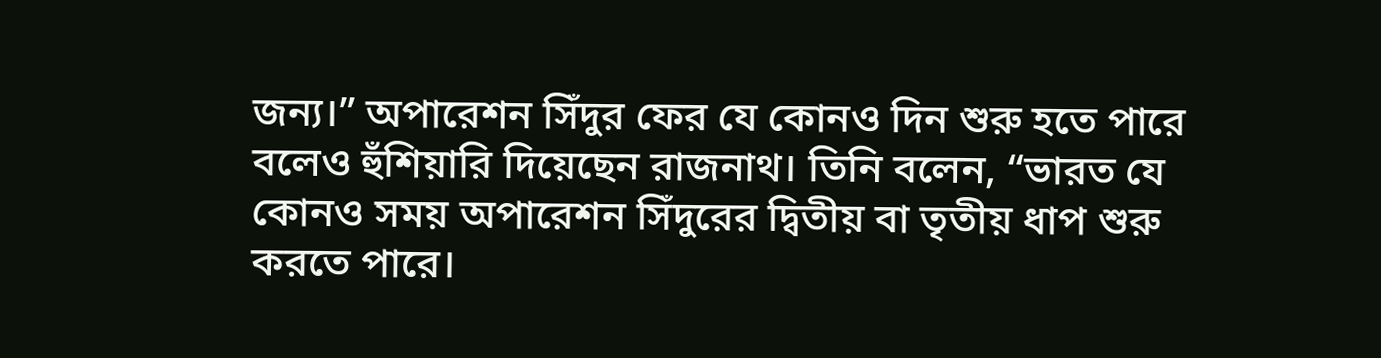জন্য।” অপারেশন সিঁদুর ফের যে কোনও দিন শুরু হতে পারে বলেও হুঁশিয়ারি দিয়েছেন রাজনাথ। তিনি বলেন, “ভারত যে কোনও সময় অপারেশন সিঁদুরের দ্বিতীয় বা তৃতীয় ধাপ শুরু করতে পারে।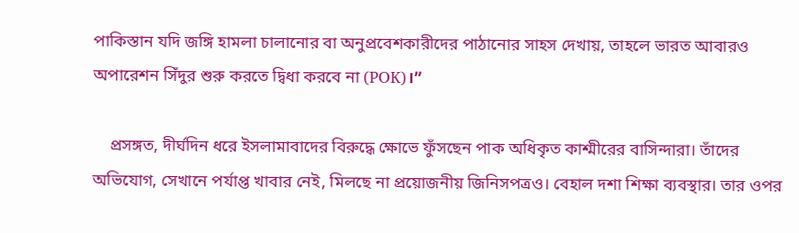পাকিস্তান যদি জঙ্গি হামলা চালানোর বা অনুপ্রবেশকারীদের পাঠানোর সাহস দেখায়, তাহলে ভারত আবারও অপারেশন সিঁদুর শুরু করতে দ্বিধা করবে না (POK)।”

    প্রসঙ্গত, দীর্ঘদিন ধরে ইসলামাবাদের বিরুদ্ধে ক্ষোভে ফুঁসছেন পাক অধিকৃত কাশ্মীরের বাসিন্দারা। তাঁদের অভিযোগ, সেখানে পর্যাপ্ত খাবার নেই, মিলছে না প্রয়োজনীয় জিনিসপত্রও। বেহাল দশা শিক্ষা ব্যবস্থার। তার ওপর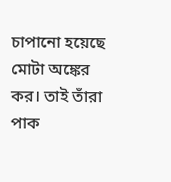চাপানো হয়েছে মোটা অঙ্কের কর। তাই তাঁরা পাক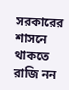সরকারের শাসনে থাকতে রাজি নন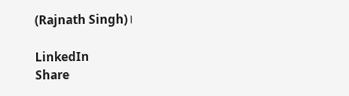(Rajnath Singh)।

LinkedIn
Share